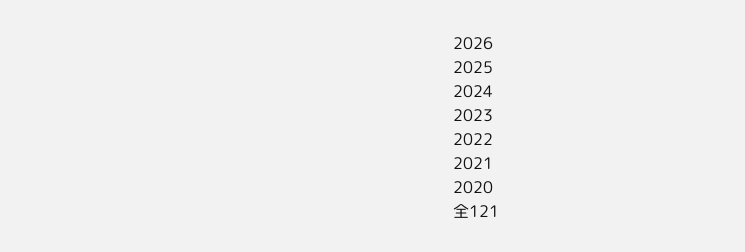2026
2025
2024
2023
2022
2021
2020
全121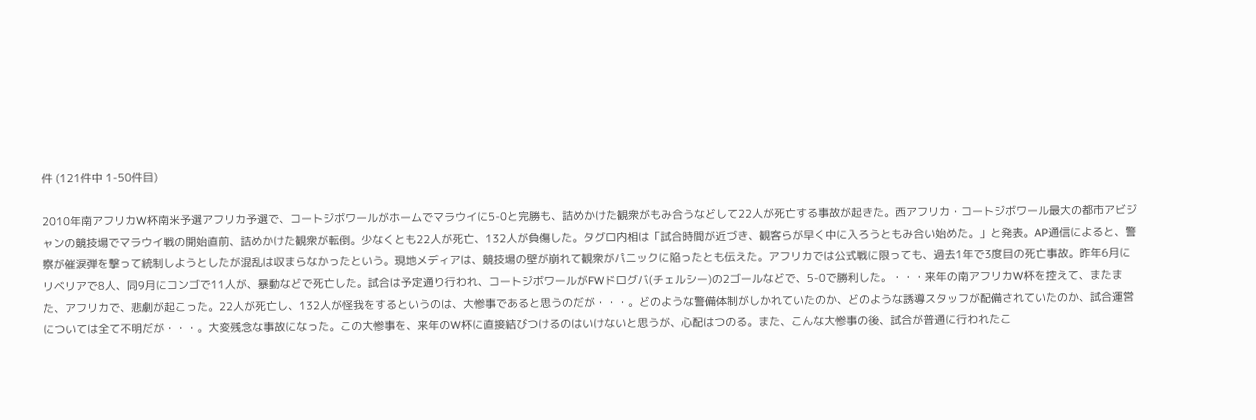件 (121件中 1-50件目)

2010年南アフリカW杯南米予選アフリカ予選で、コートジボワールがホームでマラウイに5-0と完勝も、詰めかけた観衆がもみ合うなどして22人が死亡する事故が起きた。西アフリカ・コートジボワール最大の都市アビジャンの競技場でマラウイ戦の開始直前、詰めかけた観衆が転倒。少なくとも22人が死亡、132人が負傷した。タグロ内相は「試合時間が近づき、観客らが早く中に入ろうともみ合い始めた。」と発表。AP通信によると、警察が催涙弾を撃って統制しようとしたが混乱は収まらなかったという。現地メディアは、競技場の壁が崩れて観衆がパニックに陥ったとも伝えた。アフリカでは公式戦に限っても、過去1年で3度目の死亡事故。昨年6月にリベリアで8人、同9月にコンゴで11人が、暴動などで死亡した。試合は予定通り行われ、コートジボワールがFWドログバ(チェルシー)の2ゴールなどで、5-0で勝利した。・・・来年の南アフリカW杯を控えて、またまた、アフリカで、悲劇が起こった。22人が死亡し、132人が怪我をするというのは、大惨事であると思うのだが・・・。どのような警備体制がしかれていたのか、どのような誘導スタッフが配備されていたのか、試合運営については全て不明だが・・・。大変残念な事故になった。この大惨事を、来年のW杯に直接結びつけるのはいけないと思うが、心配はつのる。また、こんな大惨事の後、試合が普通に行われたこ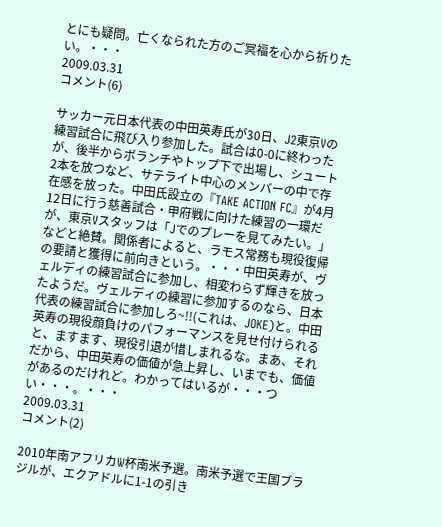とにも疑問。亡くなられた方のご冥福を心から祈りたい。・・・
2009.03.31
コメント(6)

サッカー元日本代表の中田英寿氏が30日、J2東京Vの練習試合に飛び入り参加した。試合は0-0に終わったが、後半からボランチやトップ下で出場し、シュート2本を放つなど、サテライト中心のメンバーの中で存在感を放った。中田氏設立の『TAKE ACTION FC』が4月12日に行う慈善試合・甲府戦に向けた練習の一環だが、東京Vスタッフは「Jでのプレーを見てみたい。」などと絶賛。関係者によると、ラモス常務も現役復帰の要請と獲得に前向きという。・・・中田英寿が、ヴェルディの練習試合に参加し、相変わらず輝きを放ったようだ。ヴェルディの練習に参加するのなら、日本代表の練習試合に参加しろ~!!(これは、JOKE)と。中田英寿の現役顔負けのパフォーマンスを見せ付けられると、ますます、現役引退が惜しまれるな。まあ、それだから、中田英寿の価値が急上昇し、いまでも、価値があるのだけれど。わかってはいるが・・・つい・・・。・・・
2009.03.31
コメント(2)

2010年南アフリカW杯南米予選。南米予選で王国ブラジルが、エクアドルに1-1の引き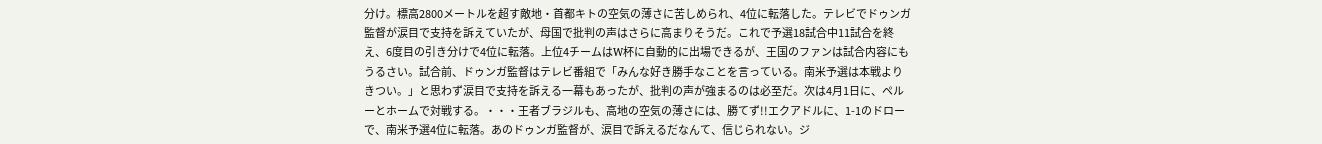分け。標高2800メートルを超す敵地・首都キトの空気の薄さに苦しめられ、4位に転落した。テレビでドゥンガ監督が涙目で支持を訴えていたが、母国で批判の声はさらに高まりそうだ。これで予選18試合中11試合を終え、6度目の引き分けで4位に転落。上位4チームはW杯に自動的に出場できるが、王国のファンは試合内容にもうるさい。試合前、ドゥンガ監督はテレビ番組で「みんな好き勝手なことを言っている。南米予選は本戦よりきつい。」と思わず涙目で支持を訴える一幕もあったが、批判の声が強まるのは必至だ。次は4月1日に、ペルーとホームで対戦する。・・・王者ブラジルも、高地の空気の薄さには、勝てず!!エクアドルに、1-1のドローで、南米予選4位に転落。あのドゥンガ監督が、涙目で訴えるだなんて、信じられない。ジ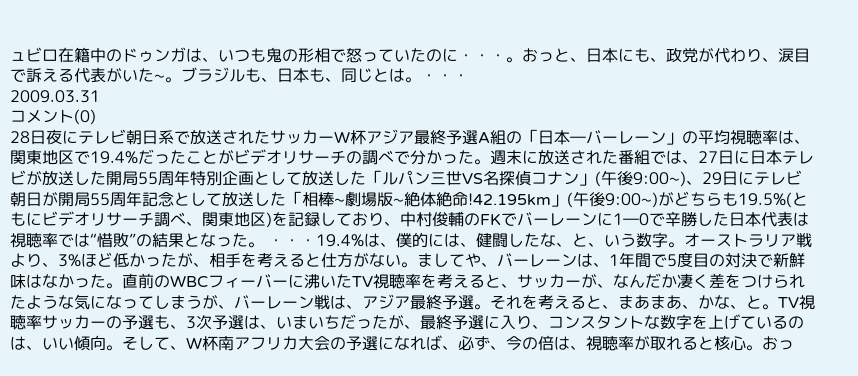ュビロ在籍中のドゥンガは、いつも鬼の形相で怒っていたのに・・・。おっと、日本にも、政党が代わり、涙目で訴える代表がいた~。ブラジルも、日本も、同じとは。・・・
2009.03.31
コメント(0)
28日夜にテレビ朝日系で放送されたサッカーW杯アジア最終予選A組の「日本―バーレーン」の平均視聴率は、関東地区で19.4%だったことがビデオリサーチの調べで分かった。週末に放送された番組では、27日に日本テレビが放送した開局55周年特別企画として放送した「ルパン三世VS名探偵コナン」(午後9:00~)、29日にテレビ朝日が開局55周年記念として放送した「相棒~劇場版~絶体絶命!42.195km」(午後9:00~)がどちらも19.5%(ともにビデオリサーチ調べ、関東地区)を記録しており、中村俊輔のFKでバーレーンに1―0で辛勝した日本代表は視聴率では“惜敗”の結果となった。 ・・・19.4%は、僕的には、健闘したな、と、いう数字。オーストラリア戦より、3%ほど低かったが、相手を考えると仕方がない。ましてや、バーレーンは、1年間で5度目の対決で新鮮味はなかった。直前のWBCフィーバーに沸いたTV視聴率を考えると、サッカーが、なんだか凄く差をつけられたような気になってしまうが、バーレーン戦は、アジア最終予選。それを考えると、まあまあ、かな、と。TV視聴率サッカーの予選も、3次予選は、いまいちだったが、最終予選に入り、コンスタントな数字を上げているのは、いい傾向。そして、W杯南アフリカ大会の予選になれば、必ず、今の倍は、視聴率が取れると核心。おっ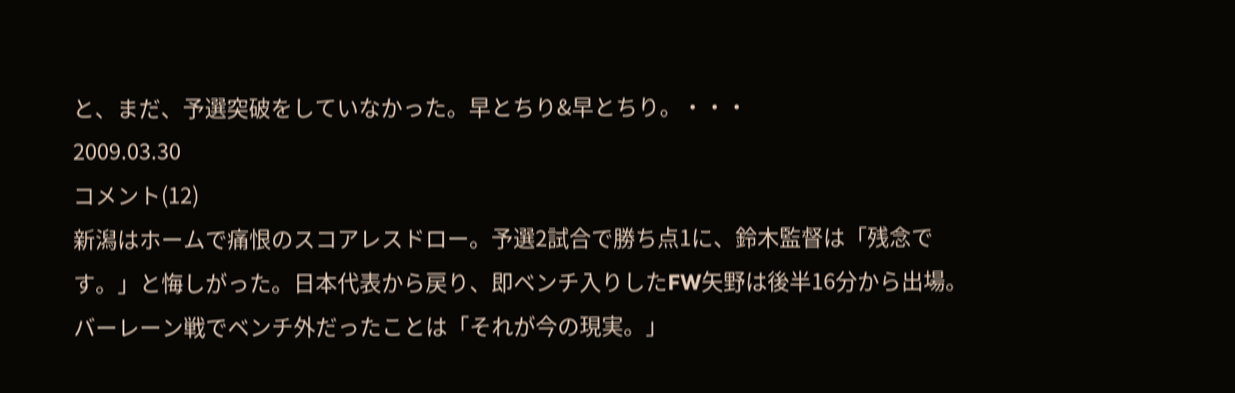と、まだ、予選突破をしていなかった。早とちり&早とちり。・・・
2009.03.30
コメント(12)
新潟はホームで痛恨のスコアレスドロー。予選2試合で勝ち点1に、鈴木監督は「残念です。」と悔しがった。日本代表から戻り、即ベンチ入りしたFW矢野は後半16分から出場。バーレーン戦でベンチ外だったことは「それが今の現実。」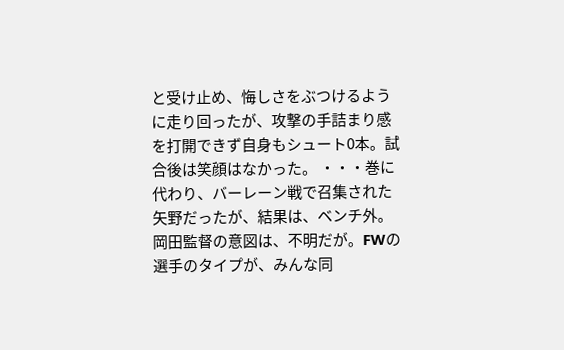と受け止め、悔しさをぶつけるように走り回ったが、攻撃の手詰まり感を打開できず自身もシュート0本。試合後は笑顔はなかった。 ・・・巻に代わり、バーレーン戦で召集された矢野だったが、結果は、ベンチ外。岡田監督の意図は、不明だが。FWの選手のタイプが、みんな同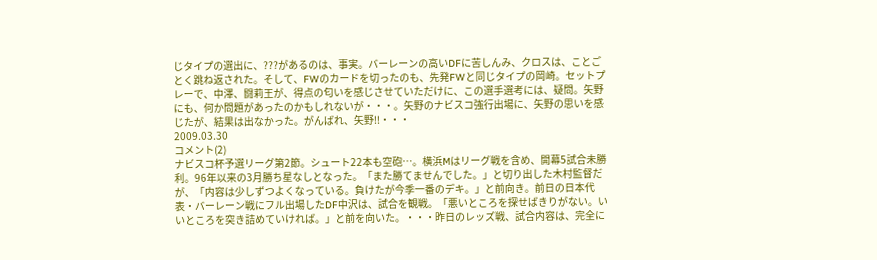じタイプの選出に、???があるのは、事実。バーレーンの高いDFに苦しんみ、クロスは、ことごとく跳ね返された。そして、FWのカードを切ったのも、先発FWと同じタイプの岡崎。セットプレーで、中澤、闘莉王が、得点の匂いを感じさせていただけに、この選手選考には、疑問。矢野にも、何か問題があったのかもしれないが・・・。矢野のナビスコ強行出場に、矢野の思いを感じたが、結果は出なかった。がんばれ、矢野!!・・・
2009.03.30
コメント(2)
ナビスコ杯予選リーグ第2節。シュート22本も空砲…。横浜Mはリーグ戦を含め、開幕5試合未勝利。96年以来の3月勝ち星なしとなった。「また勝てませんでした。」と切り出した木村監督だが、「内容は少しずつよくなっている。負けたが今季一番のデキ。」と前向き。前日の日本代表・バーレーン戦にフル出場したDF中沢は、試合を観戦。「悪いところを探せばきりがない。いいところを突き詰めていければ。」と前を向いた。・・・昨日のレッズ戦、試合内容は、完全に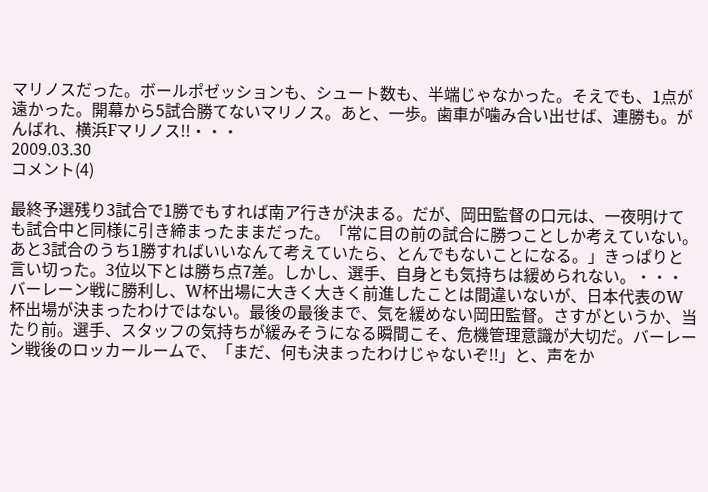マリノスだった。ボールポゼッションも、シュート数も、半端じゃなかった。そえでも、1点が遠かった。開幕から5試合勝てないマリノス。あと、一歩。歯車が噛み合い出せば、連勝も。がんばれ、横浜Fマリノス!!・・・
2009.03.30
コメント(4)

最終予選残り3試合で1勝でもすれば南ア行きが決まる。だが、岡田監督の口元は、一夜明けても試合中と同様に引き締まったままだった。「常に目の前の試合に勝つことしか考えていない。あと3試合のうち1勝すればいいなんて考えていたら、とんでもないことになる。」きっぱりと言い切った。3位以下とは勝ち点7差。しかし、選手、自身とも気持ちは緩められない。・・・バーレーン戦に勝利し、W杯出場に大きく大きく前進したことは間違いないが、日本代表のW杯出場が決まったわけではない。最後の最後まで、気を緩めない岡田監督。さすがというか、当たり前。選手、スタッフの気持ちが緩みそうになる瞬間こそ、危機管理意識が大切だ。バーレーン戦後のロッカールームで、「まだ、何も決まったわけじゃないぞ!!」と、声をか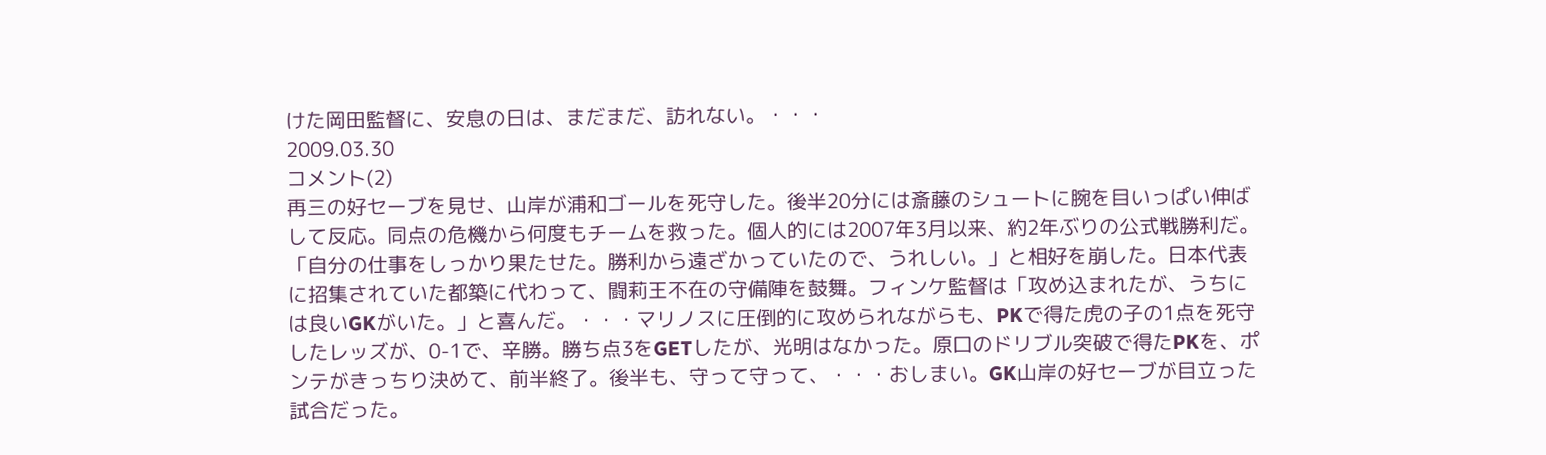けた岡田監督に、安息の日は、まだまだ、訪れない。・・・
2009.03.30
コメント(2)
再三の好セーブを見せ、山岸が浦和ゴールを死守した。後半20分には斎藤のシュートに腕を目いっぱい伸ばして反応。同点の危機から何度もチームを救った。個人的には2007年3月以来、約2年ぶりの公式戦勝利だ。「自分の仕事をしっかり果たせた。勝利から遠ざかっていたので、うれしい。」と相好を崩した。日本代表に招集されていた都築に代わって、闘莉王不在の守備陣を鼓舞。フィンケ監督は「攻め込まれたが、うちには良いGKがいた。」と喜んだ。・・・マリノスに圧倒的に攻められながらも、PKで得た虎の子の1点を死守したレッズが、0-1で、辛勝。勝ち点3をGETしたが、光明はなかった。原口のドリブル突破で得たPKを、ポンテがきっちり決めて、前半終了。後半も、守って守って、・・・おしまい。GK山岸の好セーブが目立った試合だった。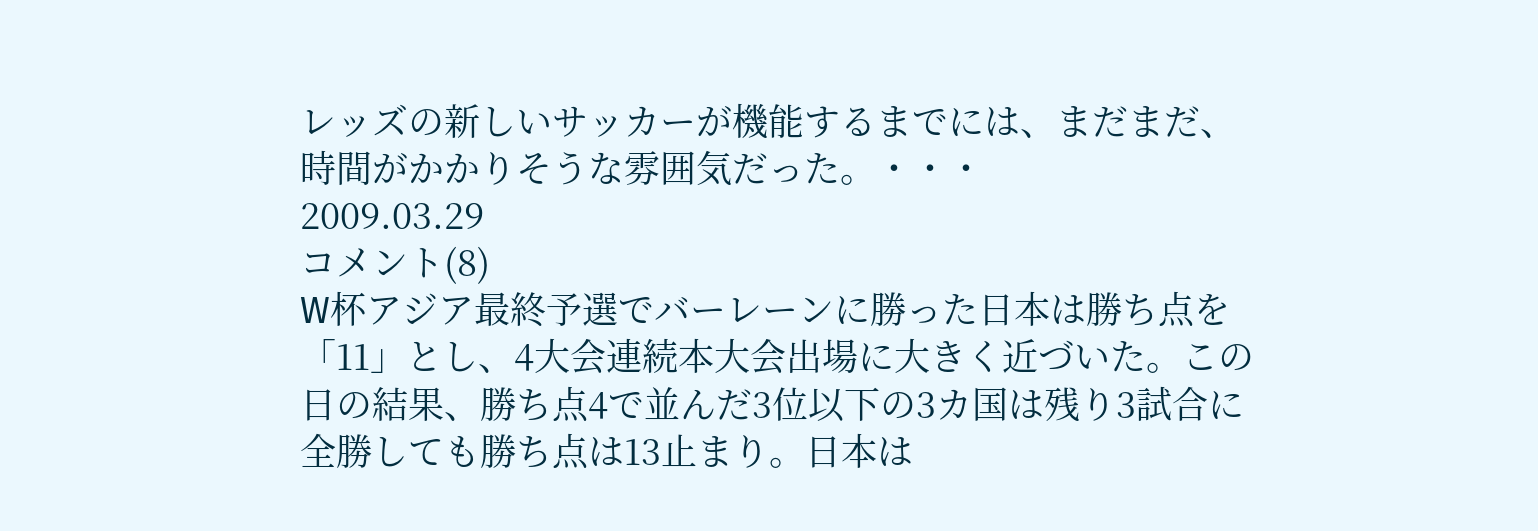レッズの新しいサッカーが機能するまでには、まだまだ、時間がかかりそうな雰囲気だった。・・・
2009.03.29
コメント(8)
W杯アジア最終予選でバーレーンに勝った日本は勝ち点を「11」とし、4大会連続本大会出場に大きく近づいた。この日の結果、勝ち点4で並んだ3位以下の3カ国は残り3試合に全勝しても勝ち点は13止まり。日本は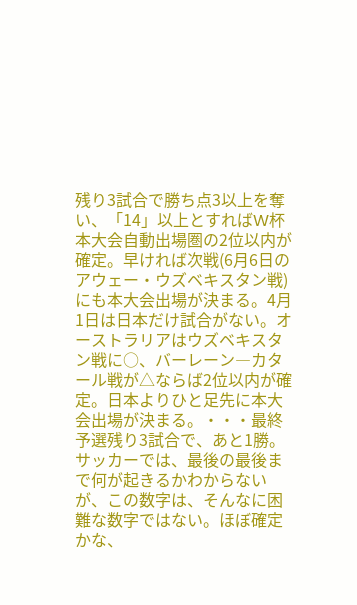残り3試合で勝ち点3以上を奪い、「14」以上とすればW杯本大会自動出場圏の2位以内が確定。早ければ次戦(6月6日のアウェー・ウズベキスタン戦)にも本大会出場が決まる。4月1日は日本だけ試合がない。オーストラリアはウズベキスタン戦に○、バーレーン―カタール戦が△ならば2位以内が確定。日本よりひと足先に本大会出場が決まる。・・・最終予選残り3試合で、あと1勝。サッカーでは、最後の最後まで何が起きるかわからないが、この数字は、そんなに困難な数字ではない。ほぼ確定かな、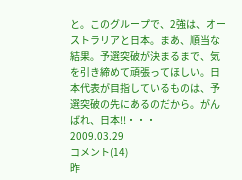と。このグループで、2強は、オーストラリアと日本。まあ、順当な結果。予選突破が決まるまで、気を引き締めて頑張ってほしい。日本代表が目指しているものは、予選突破の先にあるのだから。がんばれ、日本!!・・・
2009.03.29
コメント(14)
昨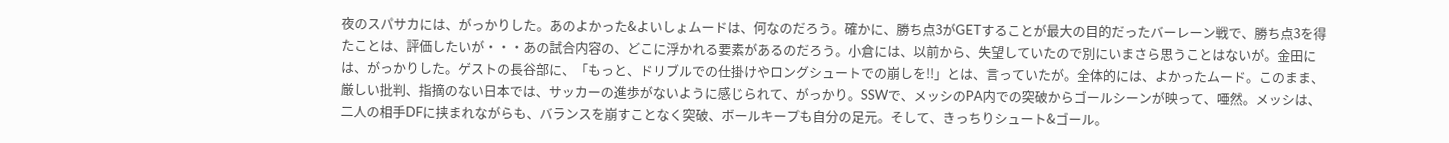夜のスパサカには、がっかりした。あのよかった&よいしょムードは、何なのだろう。確かに、勝ち点3がGETすることが最大の目的だったバーレーン戦で、勝ち点3を得たことは、評価したいが・・・あの試合内容の、どこに浮かれる要素があるのだろう。小倉には、以前から、失望していたので別にいまさら思うことはないが。金田には、がっかりした。ゲストの長谷部に、「もっと、ドリブルでの仕掛けやロングシュートでの崩しを!!」とは、言っていたが。全体的には、よかったムード。このまま、厳しい批判、指摘のない日本では、サッカーの進歩がないように感じられて、がっかり。SSWで、メッシのPA内での突破からゴールシーンが映って、唖然。メッシは、二人の相手DFに挟まれながらも、バランスを崩すことなく突破、ボールキープも自分の足元。そして、きっちりシュート&ゴール。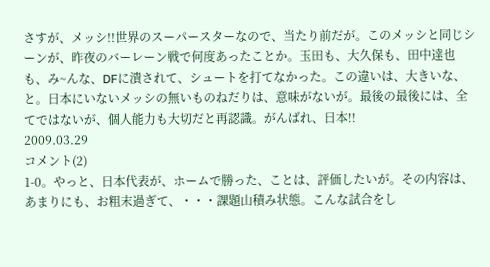さすが、メッシ!!世界のスーパースターなので、当たり前だが。このメッシと同じシーンが、昨夜のバーレーン戦で何度あったことか。玉田も、大久保も、田中達也も、み~んな、DFに潰されて、シュートを打てなかった。この違いは、大きいな、と。日本にいないメッシの無いものねだりは、意味がないが。最後の最後には、全てではないが、個人能力も大切だと再認識。がんばれ、日本!!
2009.03.29
コメント(2)
1-0。やっと、日本代表が、ホームで勝った、ことは、評価したいが。その内容は、あまりにも、お粗末過ぎて、・・・課題山積み状態。こんな試合をし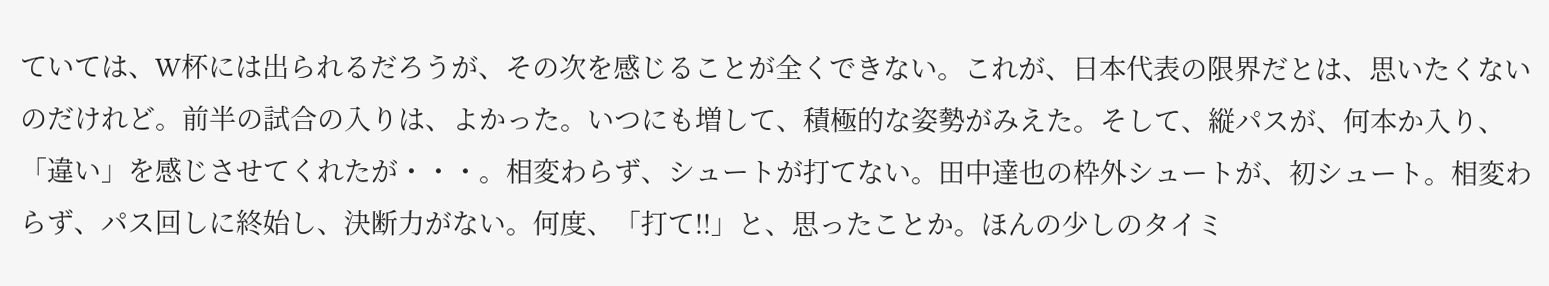ていては、W杯には出られるだろうが、その次を感じることが全くできない。これが、日本代表の限界だとは、思いたくないのだけれど。前半の試合の入りは、よかった。いつにも増して、積極的な姿勢がみえた。そして、縦パスが、何本か入り、「違い」を感じさせてくれたが・・・。相変わらず、シュートが打てない。田中達也の枠外シュートが、初シュート。相変わらず、パス回しに終始し、決断力がない。何度、「打て!!」と、思ったことか。ほんの少しのタイミ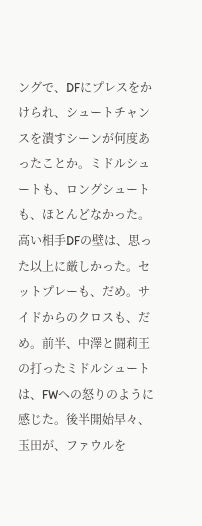ングで、DFにプレスをかけられ、シュートチャンスを潰すシーンが何度あったことか。ミドルシュートも、ロングシュートも、ほとんどなかった。高い相手DFの壁は、思った以上に厳しかった。セットプレーも、だめ。サイドからのクロスも、だめ。前半、中澤と闘莉王の打ったミドルシュートは、FWへの怒りのように感じた。後半開始早々、玉田が、ファウルを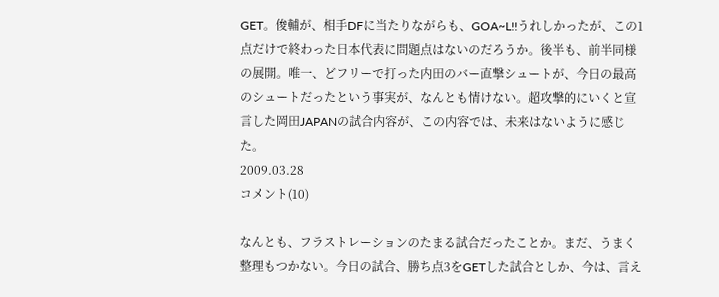GET。俊輔が、相手DFに当たりながらも、GOA~L!!うれしかったが、この1点だけで終わった日本代表に問題点はないのだろうか。後半も、前半同様の展開。唯一、どフリーで打った内田のバー直撃シュートが、今日の最高のシュートだったという事実が、なんとも情けない。超攻撃的にいくと宣言した岡田JAPANの試合内容が、この内容では、未来はないように感じた。
2009.03.28
コメント(10)

なんとも、フラストレーションのたまる試合だったことか。まだ、うまく整理もつかない。今日の試合、勝ち点3をGETした試合としか、今は、言え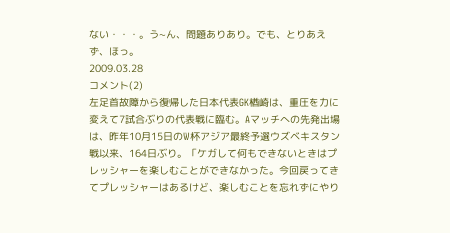ない・・・。う~ん、問題ありあり。でも、とりあえず、ほっ。
2009.03.28
コメント(2)
左足首故障から復帰した日本代表GK楢崎は、重圧を力に変えて7試合ぶりの代表戦に臨む。Aマッチへの先発出場は、昨年10月15日のW杯アジア最終予選ウズベキスタン戦以来、164日ぶり。「ケガして何もできないときはプレッシャーを楽しむことができなかった。今回戻ってきてプレッシャーはあるけど、楽しむことを忘れずにやり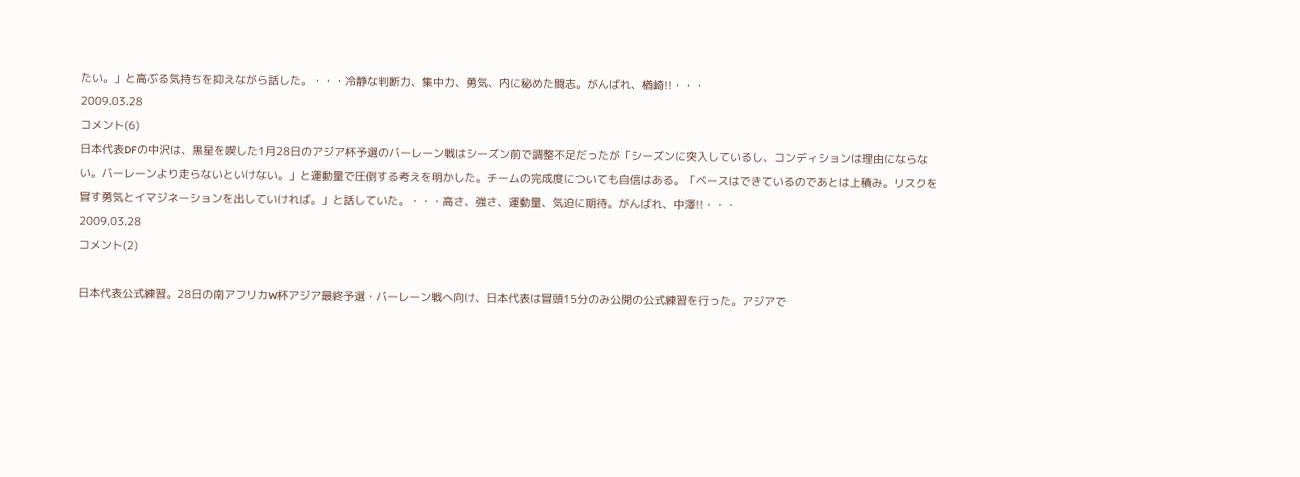たい。」と高ぶる気持ちを抑えながら話した。・・・冷静な判断力、集中力、勇気、内に秘めた闘志。がんばれ、楢崎!!・・・
2009.03.28
コメント(6)
日本代表DFの中沢は、黒星を喫した1月28日のアジア杯予選のバーレーン戦はシーズン前で調整不足だったが「シーズンに突入しているし、コンディションは理由にならない。バーレーンより走らないといけない。」と運動量で圧倒する考えを明かした。チームの完成度についても自信はある。「ベースはできているのであとは上積み。リスクを冒す勇気とイマジネーションを出していければ。」と話していた。・・・高さ、強さ、運動量、気迫に期待。がんばれ、中澤!!・・・
2009.03.28
コメント(2)

日本代表公式練習。28日の南アフリカW杯アジア最終予選・バーレーン戦へ向け、日本代表は冒頭15分のみ公開の公式練習を行った。アジアで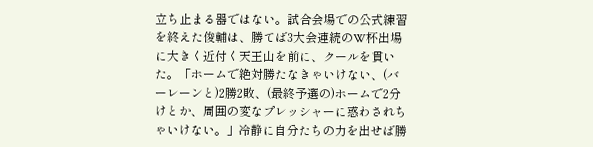立ち止まる器ではない。試合会場での公式練習を終えた俊輔は、勝てば3大会連続のW杯出場に大きく近付く天王山を前に、クールを貫いた。「ホームで絶対勝たなきゃいけない、(バーレーンと)2勝2敗、(最終予選の)ホームで2分けとか、周囲の変なプレッシャーに惑わされちゃいけない。」冷静に自分たちの力を出せば勝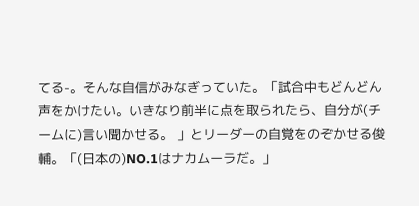てる-。そんな自信がみなぎっていた。「試合中もどんどん声をかけたい。いきなり前半に点を取られたら、自分が(チームに)言い聞かせる。 」とリーダーの自覚をのぞかせる俊輔。「(日本の)NO.1はナカムーラだ。」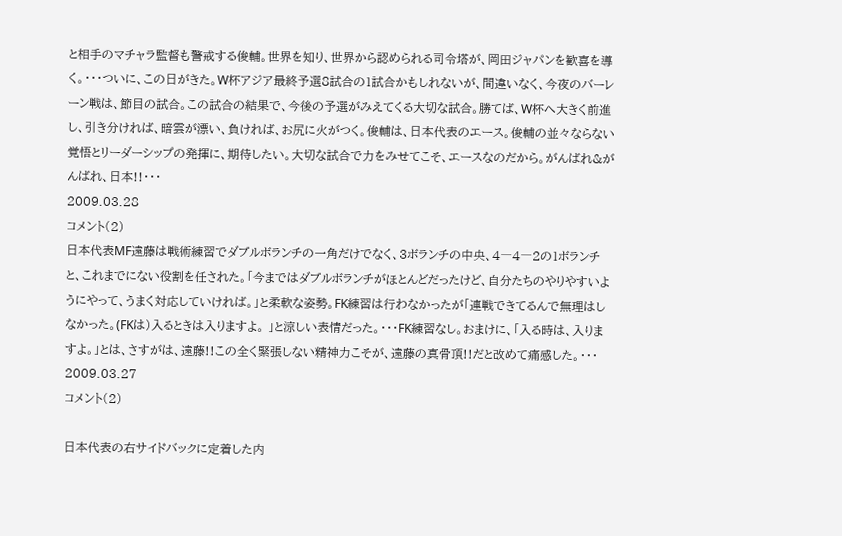と相手のマチャラ監督も警戒する俊輔。世界を知り、世界から認められる司令塔が、岡田ジャパンを歓喜を導く。・・・ついに、この日がきた。W杯アジア最終予選8試合の1試合かもしれないが、間違いなく、今夜のバーレーン戦は、節目の試合。この試合の結果で、今後の予選がみえてくる大切な試合。勝てば、W杯へ大きく前進し、引き分ければ、暗雲が漂い、負ければ、お尻に火がつく。俊輔は、日本代表のエース。俊輔の並々ならない覚悟とリーダーシップの発揮に、期待したい。大切な試合で力をみせてこそ、エースなのだから。がんばれ&がんばれ、日本!!・・・
2009.03.28
コメント(2)
日本代表MF遠藤は戦術練習でダブルボランチの一角だけでなく、3ボランチの中央、4―4―2の1ボランチと、これまでにない役割を任された。「今まではダブルボランチがほとんどだったけど、自分たちのやりやすいようにやって、うまく対応していければ。」と柔軟な姿勢。FK練習は行わなかったが「連戦できてるんで無理はしなかった。(FKは)入るときは入りますよ。 」と涼しい表情だった。・・・FK練習なし。おまけに、「入る時は、入りますよ。」とは、さすがは、遠藤!!この全く緊張しない精神力こそが、遠藤の真骨頂!!だと改めて痛感した。・・・
2009.03.27
コメント(2)

日本代表の右サイドバックに定着した内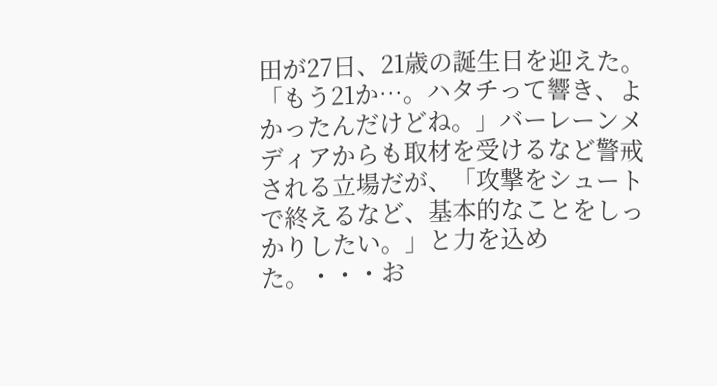田が27日、21歳の誕生日を迎えた。「もう21か…。ハタチって響き、よかったんだけどね。」バーレーンメディアからも取材を受けるなど警戒される立場だが、「攻撃をシュートで終えるなど、基本的なことをしっかりしたい。」と力を込めた。・・・お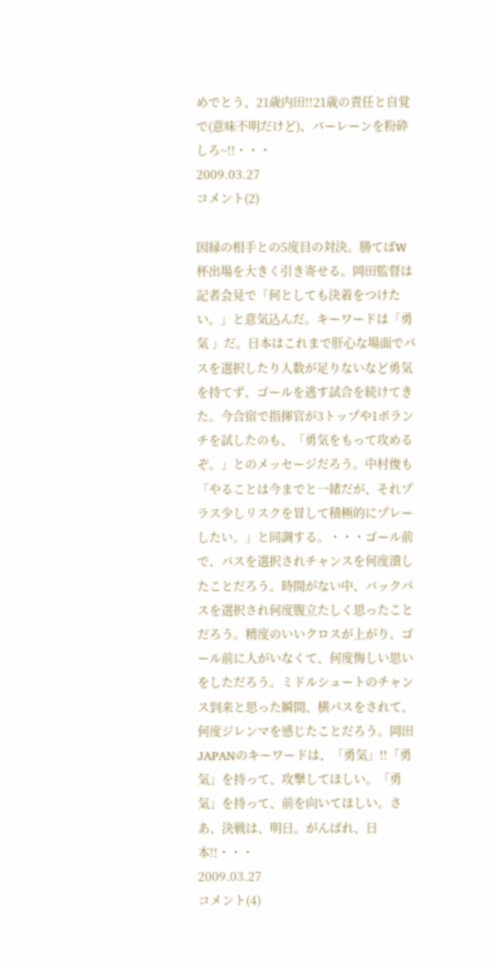めでとう、21歳内田!!21歳の責任と自覚で(意味不明だけど)、バーレーンを粉砕しろ~!!・・・
2009.03.27
コメント(2)

因縁の相手との5度目の対決。勝てばW杯出場を大きく引き寄せる。岡田監督は記者会見で「何としても決着をつけたい。」と意気込んだ。キーワードは「勇気 」だ。日本はこれまで肝心な場面でパスを選択したり人数が足りないなど勇気を持てず、ゴールを逃す試合を続けてきた。今合宿で指揮官が3トップや1ボランチを試したのも、「勇気をもって攻めるぞ。」とのメッセージだろう。中村俊も「やることは今までと一緒だが、それプラス少しリスクを冒して積極的にプレーしたい。」と同調する。・・・ゴール前で、パスを選択されチャンスを何度潰したことだろう。時間がない中、バックパスを選択され何度腹立たしく思ったことだろう。精度のいいクロスが上がり、ゴール前に人がいなくて、何度悔しい思いをしただろう。ミドルシュートのチャンス到来と思った瞬間、横パスをされて、何度ジレンマを感じたことだろう。岡田JAPANのキーワードは、「勇気」!!「勇気」を持って、攻撃してほしい。「勇気」を持って、前を向いてほしい。さあ、決戦は、明日。がんばれ、日本!!・・・
2009.03.27
コメント(4)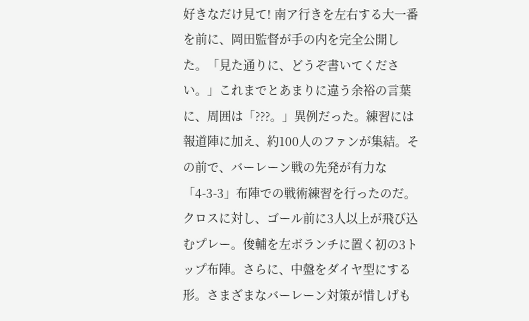好きなだけ見て! 南ア行きを左右する大一番を前に、岡田監督が手の内を完全公開した。「見た通りに、どうぞ書いてください。」これまでとあまりに違う余裕の言葉に、周囲は「???。」異例だった。練習には報道陣に加え、約100人のファンが集結。その前で、バーレーン戦の先発が有力な「4-3-3」布陣での戦術練習を行ったのだ。クロスに対し、ゴール前に3人以上が飛び込むプレー。俊輔を左ボランチに置く初の3トップ布陣。さらに、中盤をダイヤ型にする形。さまざまなバーレーン対策が惜しげも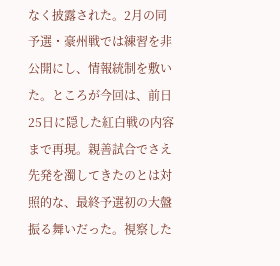なく披露された。2月の同予選・豪州戦では練習を非公開にし、情報統制を敷いた。ところが今回は、前日25日に隠した紅白戦の内容まで再現。親善試合でさえ先発を濁してきたのとは対照的な、最終予選初の大盤振る舞いだった。視察した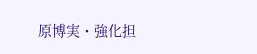原博実・強化担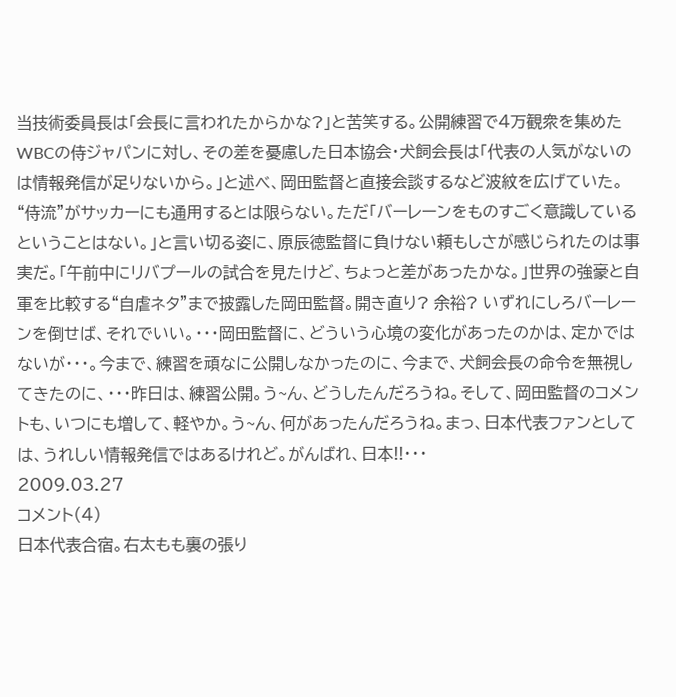当技術委員長は「会長に言われたからかな?」と苦笑する。公開練習で4万観衆を集めたWBCの侍ジャパンに対し、その差を憂慮した日本協会・犬飼会長は「代表の人気がないのは情報発信が足りないから。」と述べ、岡田監督と直接会談するなど波紋を広げていた。“侍流”がサッカーにも通用するとは限らない。ただ「バーレーンをものすごく意識しているということはない。」と言い切る姿に、原辰徳監督に負けない頼もしさが感じられたのは事実だ。「午前中にリバプールの試合を見たけど、ちょっと差があったかな。」世界の強豪と自軍を比較する“自虐ネタ”まで披露した岡田監督。開き直り? 余裕? いずれにしろバーレーンを倒せば、それでいい。・・・岡田監督に、どういう心境の変化があったのかは、定かではないが・・・。今まで、練習を頑なに公開しなかったのに、今まで、犬飼会長の命令を無視してきたのに、・・・昨日は、練習公開。う~ん、どうしたんだろうね。そして、岡田監督のコメントも、いつにも増して、軽やか。う~ん、何があったんだろうね。まっ、日本代表ファンとしては、うれしい情報発信ではあるけれど。がんばれ、日本!!・・・
2009.03.27
コメント(4)
日本代表合宿。右太もも裏の張り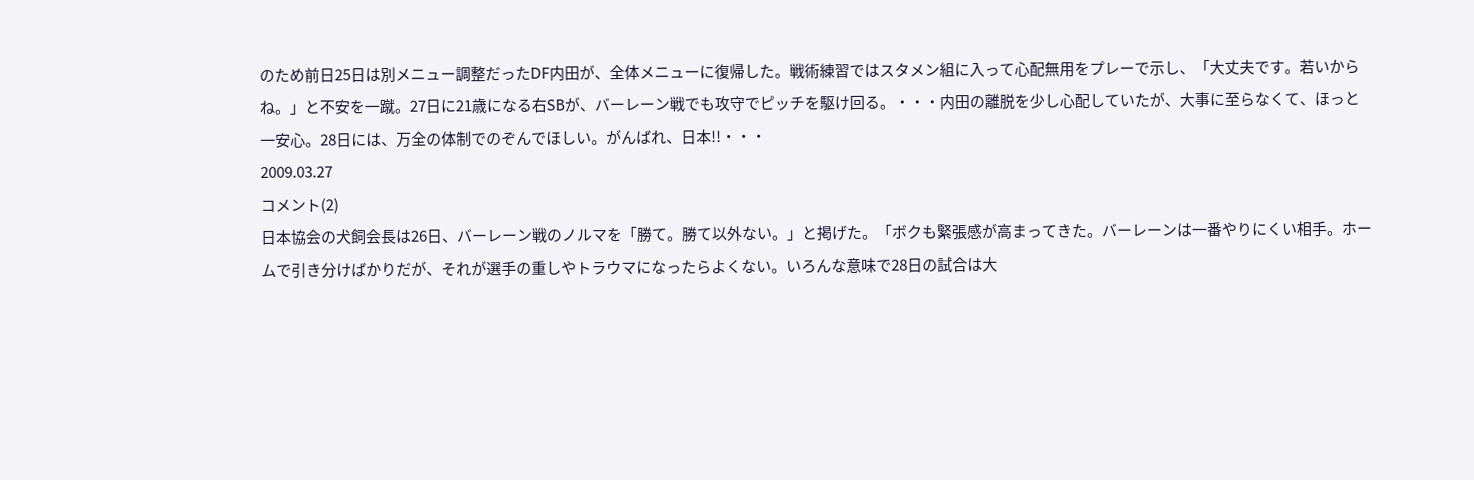のため前日25日は別メニュー調整だったDF内田が、全体メニューに復帰した。戦術練習ではスタメン組に入って心配無用をプレーで示し、「大丈夫です。若いからね。」と不安を一蹴。27日に21歳になる右SBが、バーレーン戦でも攻守でピッチを駆け回る。・・・内田の離脱を少し心配していたが、大事に至らなくて、ほっと一安心。28日には、万全の体制でのぞんでほしい。がんばれ、日本!!・・・
2009.03.27
コメント(2)
日本協会の犬飼会長は26日、バーレーン戦のノルマを「勝て。勝て以外ない。」と掲げた。「ボクも緊張感が高まってきた。バーレーンは一番やりにくい相手。ホームで引き分けばかりだが、それが選手の重しやトラウマになったらよくない。いろんな意味で28日の試合は大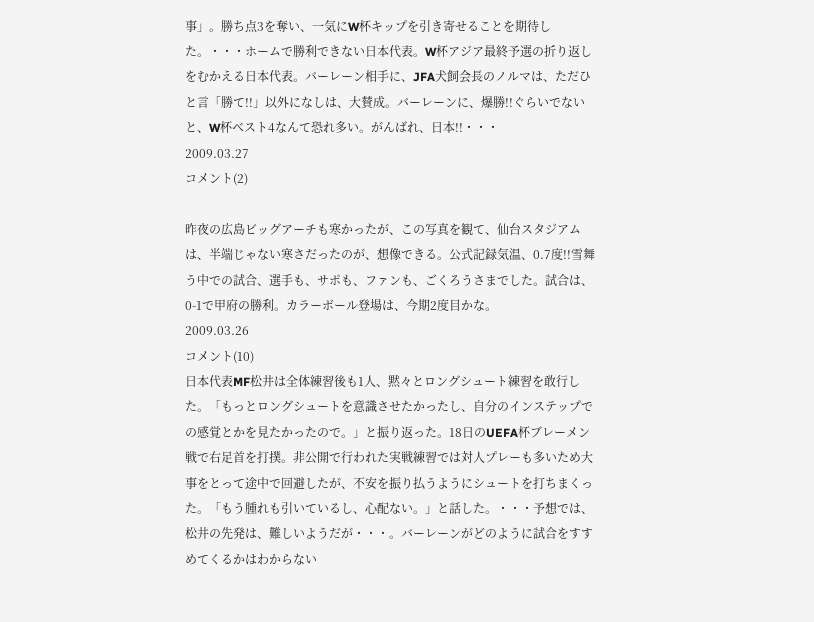事」。勝ち点3を奪い、一気にW杯キップを引き寄せることを期待した。・・・ホームで勝利できない日本代表。W杯アジア最終予選の折り返しをむかえる日本代表。バーレーン相手に、JFA犬飼会長のノルマは、ただひと言「勝て!!」以外になしは、大賛成。バーレーンに、爆勝!!ぐらいでないと、W杯ベスト4なんて恐れ多い。がんばれ、日本!!・・・
2009.03.27
コメント(2)

昨夜の広島ビッグアーチも寒かったが、この写真を観て、仙台スタジアムは、半端じゃない寒さだったのが、想像できる。公式記録気温、0.7度!!雪舞う中での試合、選手も、サポも、ファンも、ごくろうさまでした。試合は、0-1で甲府の勝利。カラーボール登場は、今期2度目かな。
2009.03.26
コメント(10)
日本代表MF松井は全体練習後も1人、黙々とロングシュート練習を敢行した。「もっとロングシュートを意識させたかったし、自分のインステップでの感覚とかを見たかったので。」と振り返った。18日のUEFA杯ブレーメン戦で右足首を打撲。非公開で行われた実戦練習では対人プレーも多いため大事をとって途中で回避したが、不安を振り払うようにシュートを打ちまくった。「もう腫れも引いているし、心配ない。」と話した。・・・予想では、松井の先発は、難しいようだが・・・。バーレーンがどのように試合をすすめてくるかはわからない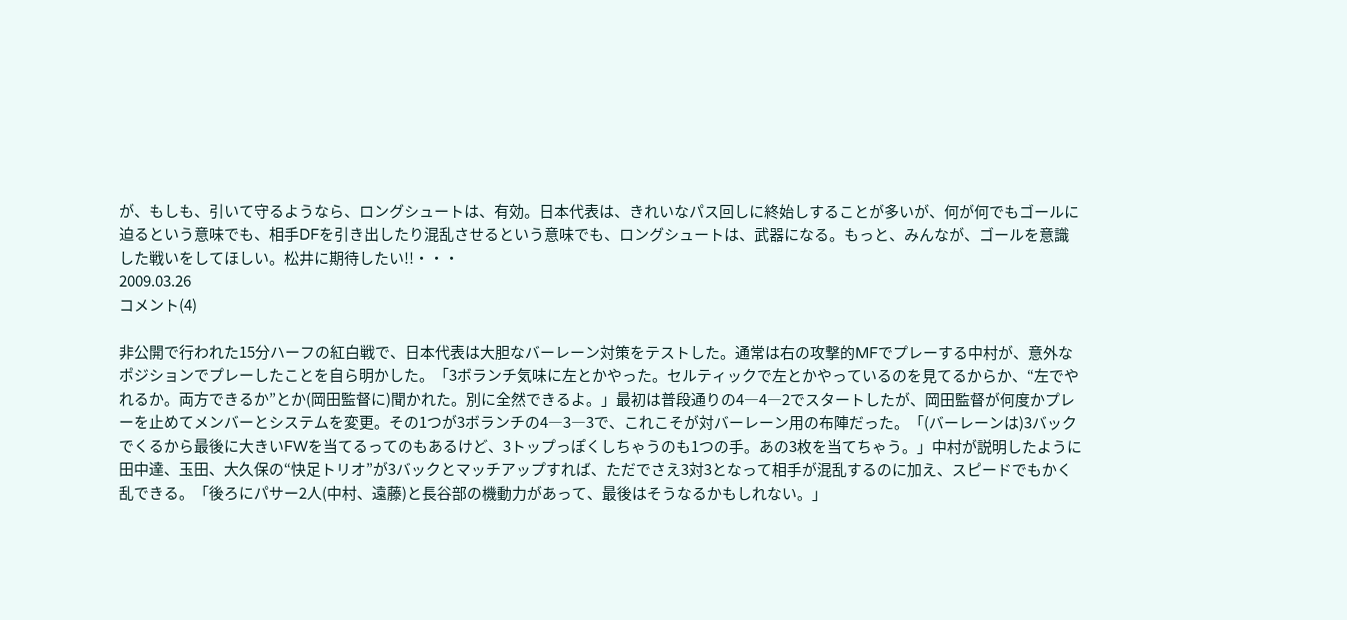が、もしも、引いて守るようなら、ロングシュートは、有効。日本代表は、きれいなパス回しに終始しすることが多いが、何が何でもゴールに迫るという意味でも、相手DFを引き出したり混乱させるという意味でも、ロングシュートは、武器になる。もっと、みんなが、ゴールを意識した戦いをしてほしい。松井に期待したい!!・・・
2009.03.26
コメント(4)

非公開で行われた15分ハーフの紅白戦で、日本代表は大胆なバーレーン対策をテストした。通常は右の攻撃的MFでプレーする中村が、意外なポジションでプレーしたことを自ら明かした。「3ボランチ気味に左とかやった。セルティックで左とかやっているのを見てるからか、“左でやれるか。両方できるか”とか(岡田監督に)聞かれた。別に全然できるよ。」最初は普段通りの4―4―2でスタートしたが、岡田監督が何度かプレーを止めてメンバーとシステムを変更。その1つが3ボランチの4―3―3で、これこそが対バーレーン用の布陣だった。「(バーレーンは)3バックでくるから最後に大きいFWを当てるってのもあるけど、3トップっぽくしちゃうのも1つの手。あの3枚を当てちゃう。」中村が説明したように田中達、玉田、大久保の“快足トリオ”が3バックとマッチアップすれば、ただでさえ3対3となって相手が混乱するのに加え、スピードでもかく乱できる。「後ろにパサー2人(中村、遠藤)と長谷部の機動力があって、最後はそうなるかもしれない。」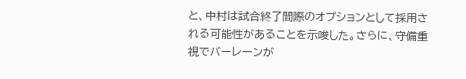と、中村は試合終了間際のオプションとして採用される可能性があることを示唆した。さらに、守備重視でバーレーンが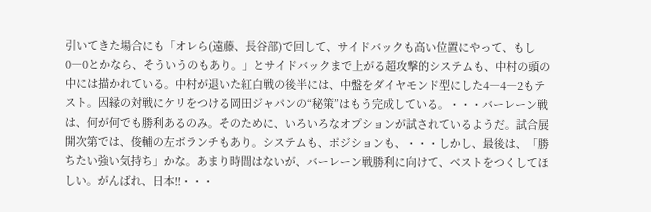引いてきた場合にも「オレら(遠藤、長谷部)で回して、サイドバックも高い位置にやって、もし0―0とかなら、そういうのもあり。」とサイドバックまで上がる超攻撃的システムも、中村の頭の中には描かれている。中村が退いた紅白戦の後半には、中盤をダイヤモンド型にした4―4―2もテスト。因縁の対戦にケリをつける岡田ジャパンの“秘策”はもう完成している。・・・バーレーン戦は、何が何でも勝利あるのみ。そのために、いろいろなオプションが試されているようだ。試合展開次第では、俊輔の左ボランチもあり。システムも、ポジションも、・・・しかし、最後は、「勝ちたい強い気持ち」かな。あまり時間はないが、バーレーン戦勝利に向けて、ベストをつくしてほしい。がんばれ、日本!!・・・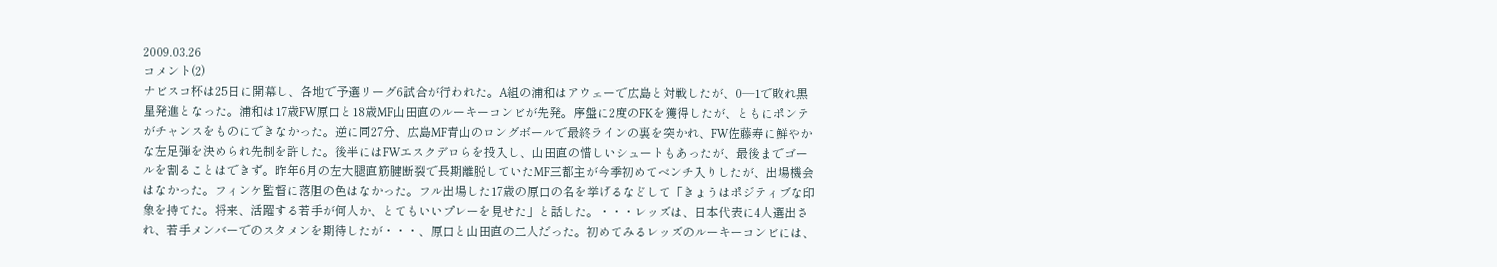2009.03.26
コメント(2)
ナビスコ杯は25日に開幕し、各地で予選リーグ6試合が行われた。A組の浦和はアウェーで広島と対戦したが、0―1で敗れ黒星発進となった。浦和は17歳FW原口と18歳MF山田直のルーキーコンビが先発。序盤に2度のFKを獲得したが、ともにポンテがチャンスをものにできなかった。逆に同27分、広島MF青山のロングボールで最終ラインの裏を突かれ、FW佐藤寿に鮮やかな左足弾を決められ先制を許した。後半にはFWエスクデロらを投入し、山田直の惜しいシュートもあったが、最後までゴールを割ることはできず。昨年6月の左大腿直筋腱断裂で長期離脱していたMF三都主が今季初めてベンチ入りしたが、出場機会はなかった。フィンケ監督に落胆の色はなかった。フル出場した17歳の原口の名を挙げるなどして「きょうはポジティブな印象を持てた。将来、活躍する若手が何人か、とてもいいプレーを見せた」と話した。・・・レッズは、日本代表に4人選出され、若手メンバーでのスタメンを期待したが・・・、原口と山田直の二人だった。初めてみるレッズのルーキーコンビには、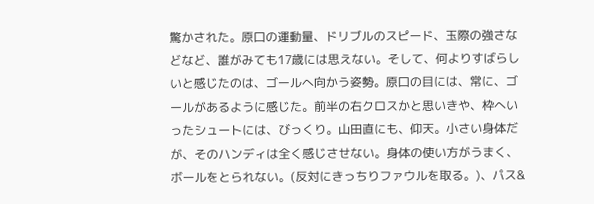驚かされた。原口の運動量、ドリブルのスピード、玉際の強さなどなど、誰がみても17歳には思えない。そして、何よりすばらしいと感じたのは、ゴールへ向かう姿勢。原口の目には、常に、ゴールがあるように感じた。前半の右クロスかと思いきや、枠へいったシュートには、びっくり。山田直にも、仰天。小さい身体だが、そのハンディは全く感じさせない。身体の使い方がうまく、ボールをとられない。(反対にきっちりファウルを取る。)、パス&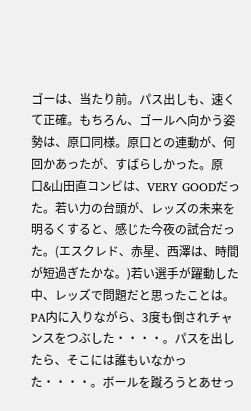ゴーは、当たり前。パス出しも、速くて正確。もちろん、ゴールへ向かう姿勢は、原口同様。原口との連動が、何回かあったが、すばらしかった。原口&山田直コンビは、VERY GOODだった。若い力の台頭が、レッズの未来を明るくすると、感じた今夜の試合だった。(エスクレド、赤星、西澤は、時間が短過ぎたかな。)若い選手が躍動した中、レッズで問題だと思ったことは。PA内に入りながら、3度も倒されチャンスをつぶした・・・・。パスを出したら、そこには誰もいなかった・・・・。ボールを蹴ろうとあせっ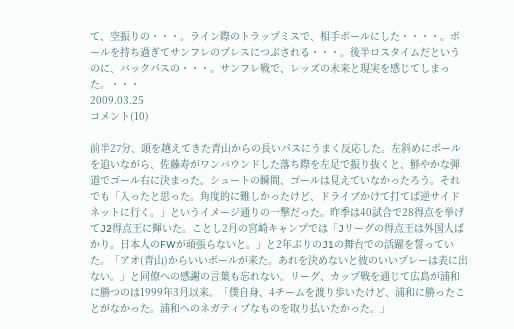て、空振りの・・・。ライン際のトラップミスで、相手ボールにした・・・・。ボールを持ち過ぎてサンフレのプレスにつぶされる・・・。後半ロスタイムだというのに、バックパスの・・・。サンフレ戦で、レッズの未来と現実を感じてしまった。・・・
2009.03.25
コメント(10)

前半27分、頭を越えてきた青山からの長いパスにうまく反応した。左斜めにボールを追いながら、佐藤寿がワンバウンドした落ち際を左足で振り抜くと、鮮やかな弾道でゴール右に決まった。シュートの瞬間、ゴールは見えていなかったろう。それでも「入ったと思った。角度的に難しかったけど、ドライブかけて打てば逆サイドネットに行く。」というイメージ通りの一撃だった。昨季は40試合で28得点を挙げてJ2得点王に輝いた。ことし2月の宮崎キャンプでは「Jリーグの得点王は外国人ばかり。日本人のFWが頑張らないと。」と2年ぶりのJ1の舞台での活躍を誓っていた。「アオ(青山)からいいボールが来た。あれを決めないと彼のいいプレーは表に出ない。」と同僚への感謝の言葉も忘れない。リーグ、カップ戦を通じて広島が浦和に勝つのは1999年3月以来。「僕自身、4チームを渡り歩いたけど、浦和に勝ったことがなかった。浦和へのネガティブなものを取り払いたかった。」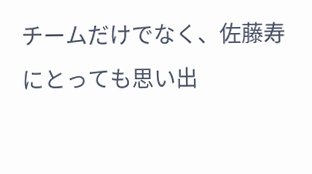チームだけでなく、佐藤寿にとっても思い出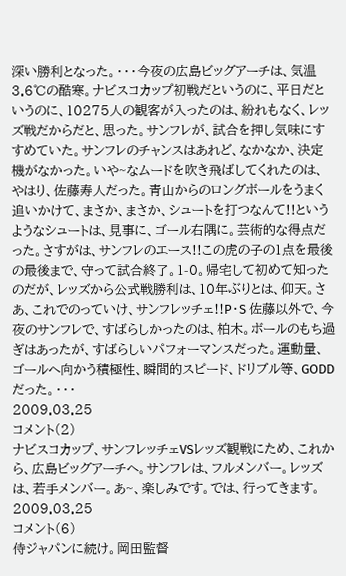深い勝利となった。・・・今夜の広島ビッグアーチは、気温3.6℃の酷寒。ナビスコカップ初戦だというのに、平日だというのに、10275人の観客が入ったのは、紛れもなく、レッズ戦だからだと、思った。サンフレが、試合を押し気味にすすめていた。サンフレのチャンスはあれど、なかなか、決定機がなかった。いや~なムードを吹き飛ばしてくれたのは、やはり、佐藤寿人だった。青山からのロングボールをうまく追いかけて、まさか、まさか、シュートを打つなんて!!というようなシュートは、見事に、ゴール右隅に。芸術的な得点だった。さすがは、サンフレのエース!!この虎の子の1点を最後の最後まで、守って試合終了。1-0。帰宅して初めて知ったのだが、レッズから公式戦勝利は、10年ぶりとは、仰天。さあ、これでのっていけ、サンフレッチェ!!P・S 佐藤以外で、今夜のサンフレで、すばらしかったのは、柏木。ボールのもち過ぎはあったが、すばらしいパフォーマンスだった。運動量、ゴールへ向かう積極性、瞬間的スピード、ドリブル等、GODDだった。・・・
2009.03.25
コメント(2)
ナビスコカップ、サンフレッチェVSレッズ観戦にため、これから、広島ビッグアーチへ。サンフレは、フルメンバー。レッズは、若手メンバー。あ~、楽しみです。では、行ってきます。
2009.03.25
コメント(6)
侍ジャパンに続け。岡田監督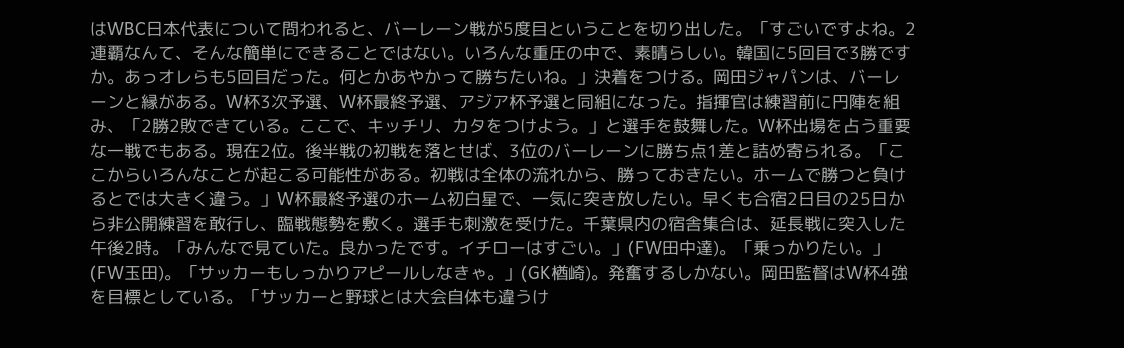はWBC日本代表について問われると、バーレーン戦が5度目ということを切り出した。「すごいですよね。2連覇なんて、そんな簡単にできることではない。いろんな重圧の中で、素晴らしい。韓国に5回目で3勝ですか。あっオレらも5回目だった。何とかあやかって勝ちたいね。」決着をつける。岡田ジャパンは、バーレーンと縁がある。W杯3次予選、W杯最終予選、アジア杯予選と同組になった。指揮官は練習前に円陣を組み、「2勝2敗できている。ここで、キッチリ、カタをつけよう。」と選手を鼓舞した。W杯出場を占う重要な一戦でもある。現在2位。後半戦の初戦を落とせば、3位のバーレーンに勝ち点1差と詰め寄られる。「ここからいろんなことが起こる可能性がある。初戦は全体の流れから、勝っておきたい。ホームで勝つと負けるとでは大きく違う。」W杯最終予選のホーム初白星で、一気に突き放したい。早くも合宿2日目の25日から非公開練習を敢行し、臨戦態勢を敷く。選手も刺激を受けた。千葉県内の宿舎集合は、延長戦に突入した午後2時。「みんなで見ていた。良かったです。イチローはすごい。」(FW田中達)。「乗っかりたい。」(FW玉田)。「サッカーもしっかりアピールしなきゃ。」(GK楢崎)。発奮するしかない。岡田監督はW杯4強を目標としている。「サッカーと野球とは大会自体も違うけ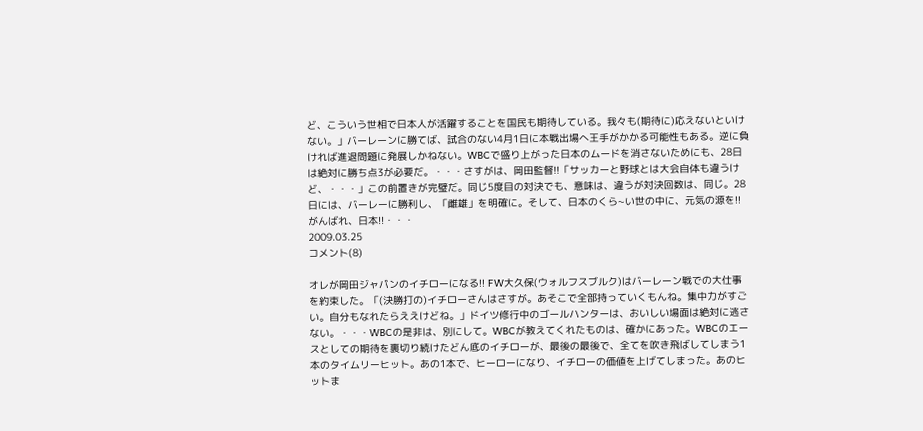ど、こういう世相で日本人が活躍することを国民も期待している。我々も(期待に)応えないといけない。」バーレーンに勝てば、試合のない4月1日に本戦出場へ王手がかかる可能性もある。逆に負ければ進退問題に発展しかねない。WBCで盛り上がった日本のムードを消さないためにも、28日は絶対に勝ち点3が必要だ。・・・さすがは、岡田監督!!「サッカーと野球とは大会自体も違うけど、・・・」この前置きが完璧だ。同じ5度目の対決でも、意味は、違うが対決回数は、同じ。28日には、バーレーに勝利し、「雌雄」を明確に。そして、日本のくら~い世の中に、元気の源を!!がんばれ、日本!!・・・
2009.03.25
コメント(8)

オレが岡田ジャパンのイチローになる!! FW大久保(ウォルフスブルク)はバーレーン戦での大仕事を約束した。「(決勝打の)イチローさんはさすが。あそこで全部持っていくもんね。集中力がすごい。自分もなれたらええけどね。」ドイツ修行中のゴールハンターは、おいしい場面は絶対に逃さない。・・・WBCの是非は、別にして。WBCが教えてくれたものは、確かにあった。WBCのエースとしての期待を裏切り続けたどん底のイチローが、最後の最後で、全てを吹き飛ばしてしまう1本のタイムリーヒット。あの1本で、ヒーローになり、イチローの価値を上げてしまった。あのヒットま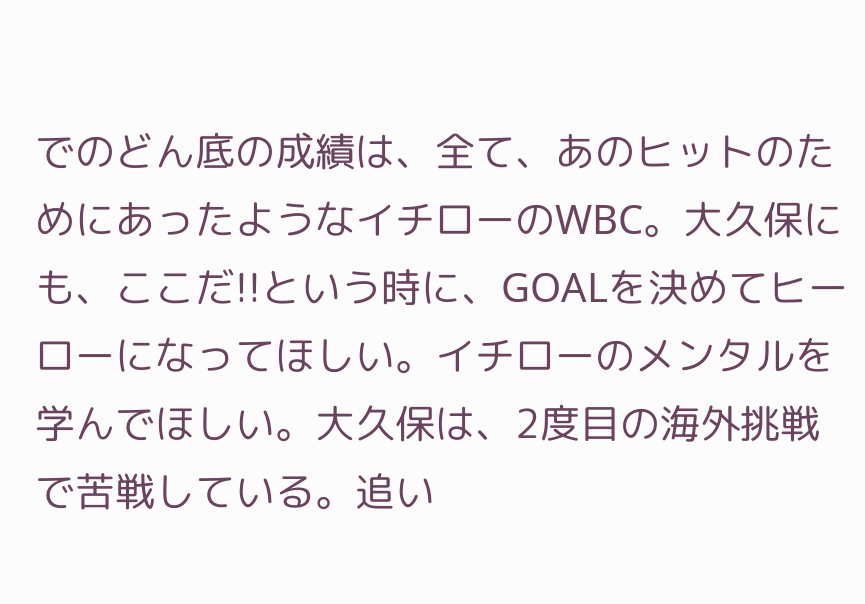でのどん底の成績は、全て、あのヒットのためにあったようなイチローのWBC。大久保にも、ここだ!!という時に、GOALを決めてヒーローになってほしい。イチローのメンタルを学んでほしい。大久保は、2度目の海外挑戦で苦戦している。追い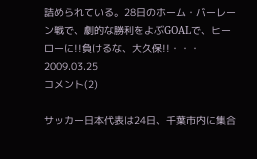詰められている。28日のホーム・バーレーン戦で、劇的な勝利をよぶGOALで、ヒーローに!!負けるな、大久保!!・・・
2009.03.25
コメント(2)

サッカー日本代表は24日、千葉市内に集合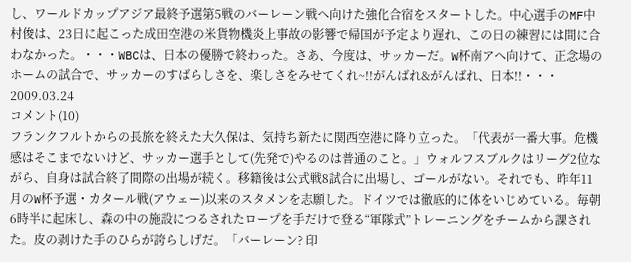し、ワールドカップアジア最終予選第5戦のバーレーン戦へ向けた強化合宿をスタートした。中心選手のMF中村俊は、23日に起こった成田空港の米貨物機炎上事故の影響で帰国が予定より遅れ、この日の練習には間に合わなかった。・・・WBCは、日本の優勝で終わった。さあ、今度は、サッカーだ。W杯南アへ向けて、正念場のホームの試合で、サッカーのすばらしさを、楽しさをみせてくれ~!!がんばれ&がんばれ、日本!!・・・
2009.03.24
コメント(10)
フランクフルトからの長旅を終えた大久保は、気持ち新たに関西空港に降り立った。「代表が一番大事。危機感はそこまでないけど、サッカー選手として(先発で)やるのは普通のこと。」ウォルフスブルクはリーグ2位ながら、自身は試合終了間際の出場が続く。移籍後は公式戦8試合に出場し、ゴールがない。それでも、昨年11月のW杯予選・カタール戦(アウェー)以来のスタメンを志願した。ドイツでは徹底的に体をいじめている。毎朝6時半に起床し、森の中の施設につるされたロープを手だけで登る“軍隊式”トレーニングをチームから課された。皮の剥けた手のひらが誇らしげだ。「バーレーン? 印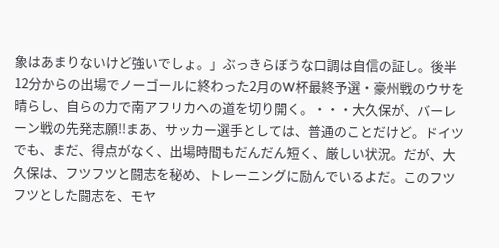象はあまりないけど強いでしょ。」ぶっきらぼうな口調は自信の証し。後半12分からの出場でノーゴールに終わった2月のW杯最終予選・豪州戦のウサを晴らし、自らの力で南アフリカへの道を切り開く。・・・大久保が、バーレーン戦の先発志願!!まあ、サッカー選手としては、普通のことだけど。ドイツでも、まだ、得点がなく、出場時間もだんだん短く、厳しい状況。だが、大久保は、フツフツと闘志を秘め、トレーニングに励んでいるよだ。このフツフツとした闘志を、モヤ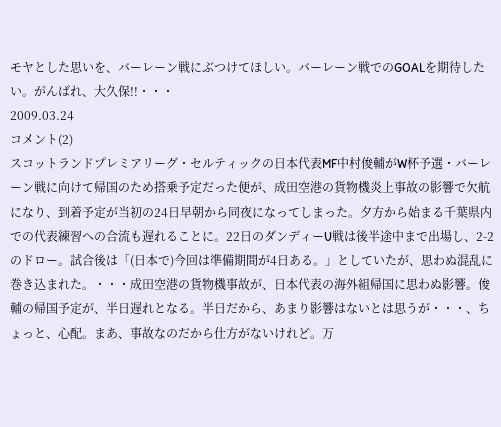モヤとした思いを、バーレーン戦にぶつけてほしい。バーレーン戦でのGOALを期待したい。がんばれ、大久保!!・・・
2009.03.24
コメント(2)
スコットランドプレミアリーグ・セルティックの日本代表MF中村俊輔がW杯予選・バーレーン戦に向けて帰国のため搭乗予定だった便が、成田空港の貨物機炎上事故の影響で欠航になり、到着予定が当初の24日早朝から同夜になってしまった。夕方から始まる千葉県内での代表練習への合流も遅れることに。22日のダンディーU戦は後半途中まで出場し、2-2のドロー。試合後は「(日本で)今回は準備期間が4日ある。」としていたが、思わぬ混乱に巻き込まれた。・・・成田空港の貨物機事故が、日本代表の海外組帰国に思わぬ影響。俊輔の帰国予定が、半日遅れとなる。半日だから、あまり影響はないとは思うが・・・、ちょっと、心配。まあ、事故なのだから仕方がないけれど。万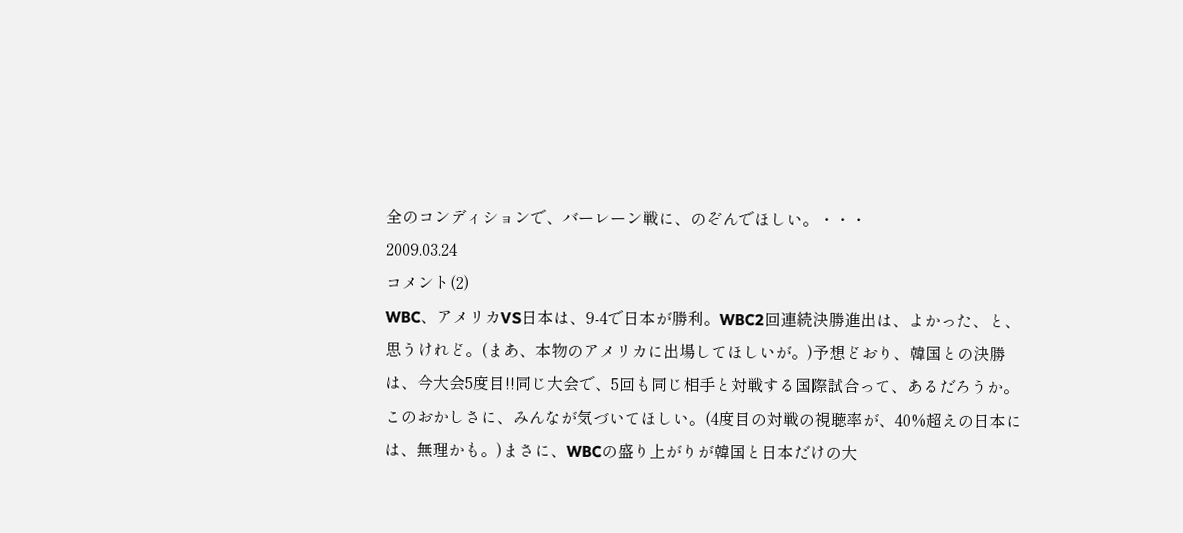全のコンディションで、バーレーン戦に、のぞんでほしい。・・・
2009.03.24
コメント(2)
WBC、アメリカVS日本は、9-4で日本が勝利。WBC2回連続決勝進出は、よかった、と、思うけれど。(まあ、本物のアメリカに出場してほしいが。)予想どおり、韓国との決勝は、今大会5度目!!同じ大会で、5回も同じ相手と対戦する国際試合って、あるだろうか。このおかしさに、みんなが気づいてほしい。(4度目の対戦の視聴率が、40%超えの日本には、無理かも。)まさに、WBCの盛り上がりが韓国と日本だけの大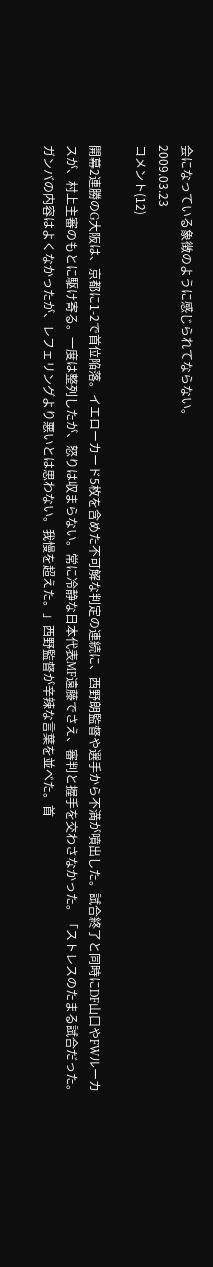会になっている象徴のように感じられてならない。
2009.03.23
コメント(12)

開幕2連勝のG大阪は、京都に1-2で首位陥落。イエローカード5枚を含めた不可解な判定の連続に、西野朗監督や選手から不満が噴出した。試合終了と同時にDF山口やFWルーカスが、村上主審のもとに駆け寄る。一度は整列したが、怒りは収まらない。常に冷静な日本代表MF遠藤でさえ、審判と握手を交わさなかった。「ストレスのたまる試合だった。ガンバの内容はよくなかったが、レフェリングより悪いとは思わない。我慢を超えた。」西野監督が辛辣な言葉を並べた。首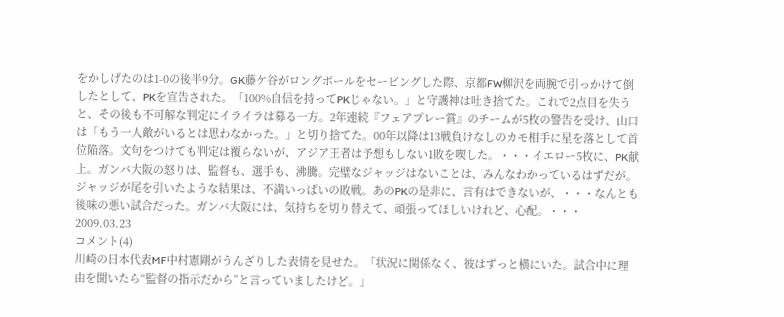をかしげたのは1-0の後半9分。GK藤ケ谷がロングボールをセービングした際、京都FW柳沢を両腕で引っかけて倒したとして、PKを宣告された。「100%自信を持ってPKじゃない。」と守護神は吐き捨てた。これで2点目を失うと、その後も不可解な判定にイライラは募る一方。2年連続『フェアプレー賞』のチームが5枚の警告を受け、山口は「もう一人敵がいるとは思わなかった。」と切り捨てた。00年以降は13戦負けなしのカモ相手に星を落として首位陥落。文句をつけても判定は覆らないが、アジア王者は予想もしない1敗を喫した。・・・イエロー5枚に、PK献上。ガンバ大阪の怒りは、監督も、選手も、沸騰。完璧なジャッジはないことは、みんなわかっているはずだが。ジャッジが尾を引いたような結果は、不満いっぱいの敗戦。あのPKの是非に、言有はできないが、・・・なんとも後味の悪い試合だった。ガンバ大阪には、気持ちを切り替えて、頑張ってほしいけれど、心配。・・・
2009.03.23
コメント(4)
川崎の日本代表MF中村憲剛がうんざりした表情を見せた。「状況に関係なく、彼はずっと横にいた。試合中に理由を聞いたら“監督の指示だから”と言っていましたけど。」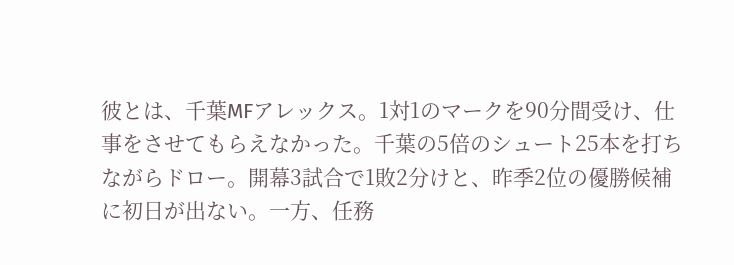彼とは、千葉MFアレックス。1対1のマークを90分間受け、仕事をさせてもらえなかった。千葉の5倍のシュート25本を打ちながらドロー。開幕3試合で1敗2分けと、昨季2位の優勝候補に初日が出ない。一方、任務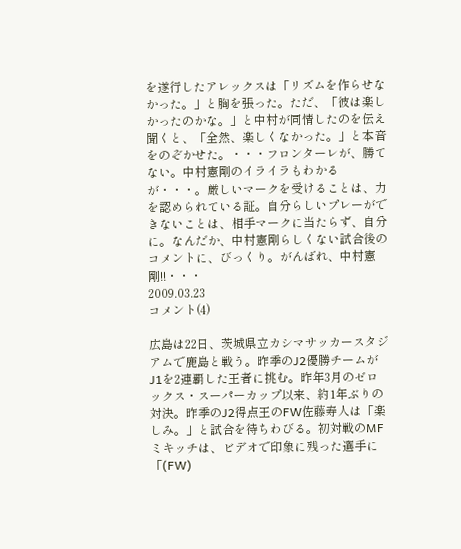を遂行したアレックスは「リズムを作らせなかった。」と胸を張った。ただ、「彼は楽しかったのかな。」と中村が同情したのを伝え聞くと、「全然、楽しくなかった。」と本音をのぞかせた。・・・フロンターレが、勝てない。中村憲剛のイライラもわかるが・・・。厳しいマークを受けることは、力を認められている証。自分らしいプレーができないことは、相手マークに当たらず、自分に。なんだか、中村憲剛らしくない試合後のコメントに、びっくり。がんばれ、中村憲剛!!・・・
2009.03.23
コメント(4)

広島は22日、茨城県立カシマサッカースタジアムで鹿島と戦う。昨季のJ2優勝チームがJ1を2連覇した王者に挑む。昨年3月のゼロックス・スーパーカップ以来、約1年ぶりの対決。昨季のJ2得点王のFW佐藤寿人は「楽しみ。」と試合を待ちわびる。初対戦のMFミキッチは、ビデオで印象に残った選手に「(FW)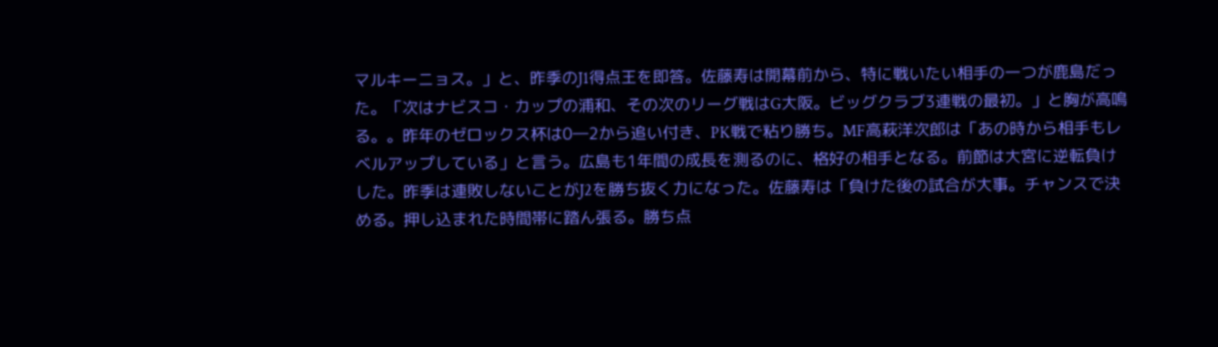マルキーニョス。」と、昨季のJ1得点王を即答。佐藤寿は開幕前から、特に戦いたい相手の一つが鹿島だった。「次はナビスコ・カップの浦和、その次のリーグ戦はG大阪。ビッグクラブ3連戦の最初。」と胸が高鳴る。。昨年のゼロックス杯は0―2から追い付き、PK戦で粘り勝ち。MF高萩洋次郎は「あの時から相手もレベルアップしている」と言う。広島も1年間の成長を測るのに、格好の相手となる。前節は大宮に逆転負けした。昨季は連敗しないことがJ2を勝ち抜く力になった。佐藤寿は「負けた後の試合が大事。チャンスで決める。押し込まれた時間帯に踏ん張る。勝ち点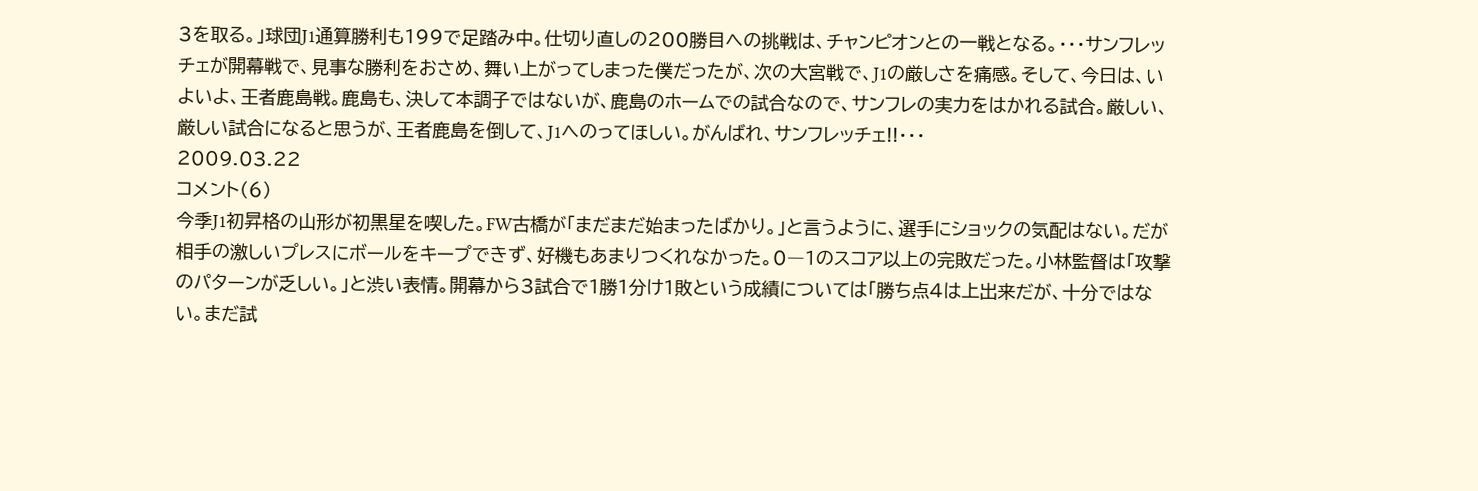3を取る。」球団J1通算勝利も199で足踏み中。仕切り直しの200勝目への挑戦は、チャンピオンとの一戦となる。・・・サンフレッチェが開幕戦で、見事な勝利をおさめ、舞い上がってしまった僕だったが、次の大宮戦で、J1の厳しさを痛感。そして、今日は、いよいよ、王者鹿島戦。鹿島も、決して本調子ではないが、鹿島のホームでの試合なので、サンフレの実力をはかれる試合。厳しい、厳しい試合になると思うが、王者鹿島を倒して、J1へのってほしい。がんばれ、サンフレッチェ!!・・・
2009.03.22
コメント(6)
今季J1初昇格の山形が初黒星を喫した。FW古橋が「まだまだ始まったばかり。」と言うように、選手にショックの気配はない。だが相手の激しいプレスにボールをキープできず、好機もあまりつくれなかった。0―1のスコア以上の完敗だった。小林監督は「攻撃のパターンが乏しい。」と渋い表情。開幕から3試合で1勝1分け1敗という成績については「勝ち点4は上出来だが、十分ではない。まだ試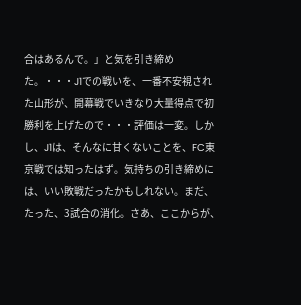合はあるんで。」と気を引き締めた。・・・J1での戦いを、一番不安視された山形が、開幕戦でいきなり大量得点で初勝利を上げたので・・・評価は一変。しかし、J1は、そんなに甘くないことを、FC東京戦では知ったはず。気持ちの引き締めには、いい敗戦だったかもしれない。まだ、たった、3試合の消化。さあ、ここからが、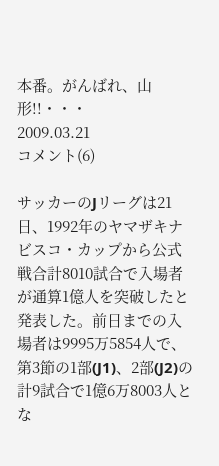本番。がんばれ、山形!!・・・
2009.03.21
コメント(6)

サッカーのJリーグは21日、1992年のヤマザキナビスコ・カップから公式戦合計8010試合で入場者が通算1億人を突破したと発表した。前日までの入場者は9995万5854人で、第3節の1部(J1)、2部(J2)の計9試合で1億6万8003人とな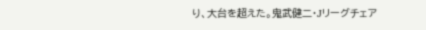り、大台を超えた。鬼武健二・Jリーグチェア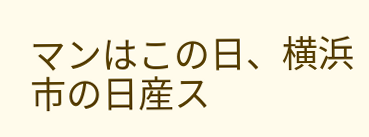マンはこの日、横浜市の日産ス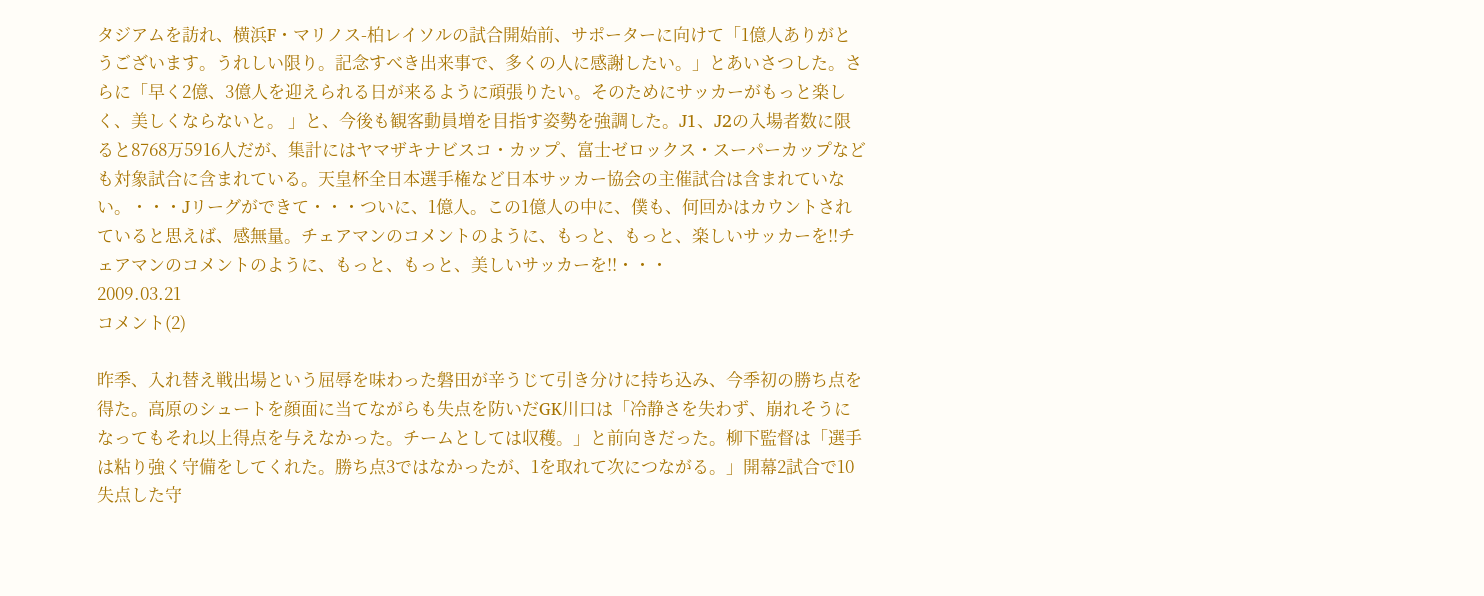タジアムを訪れ、横浜F・マリノス-柏レイソルの試合開始前、サポーターに向けて「1億人ありがとうございます。うれしい限り。記念すべき出来事で、多くの人に感謝したい。」とあいさつした。さらに「早く2億、3億人を迎えられる日が来るように頑張りたい。そのためにサッカーがもっと楽しく、美しくならないと。 」と、今後も観客動員増を目指す姿勢を強調した。J1、J2の入場者数に限ると8768万5916人だが、集計にはヤマザキナビスコ・カップ、富士ゼロックス・スーパーカップなども対象試合に含まれている。天皇杯全日本選手権など日本サッカー協会の主催試合は含まれていない。・・・Jリーグができて・・・ついに、1億人。この1億人の中に、僕も、何回かはカウントされていると思えば、感無量。チェアマンのコメントのように、もっと、もっと、楽しいサッカーを!!チェアマンのコメントのように、もっと、もっと、美しいサッカーを!!・・・
2009.03.21
コメント(2)

昨季、入れ替え戦出場という屈辱を味わった磐田が辛うじて引き分けに持ち込み、今季初の勝ち点を得た。高原のシュートを顔面に当てながらも失点を防いだGK川口は「冷静さを失わず、崩れそうになってもそれ以上得点を与えなかった。チームとしては収穫。」と前向きだった。柳下監督は「選手は粘り強く守備をしてくれた。勝ち点3ではなかったが、1を取れて次につながる。」開幕2試合で10失点した守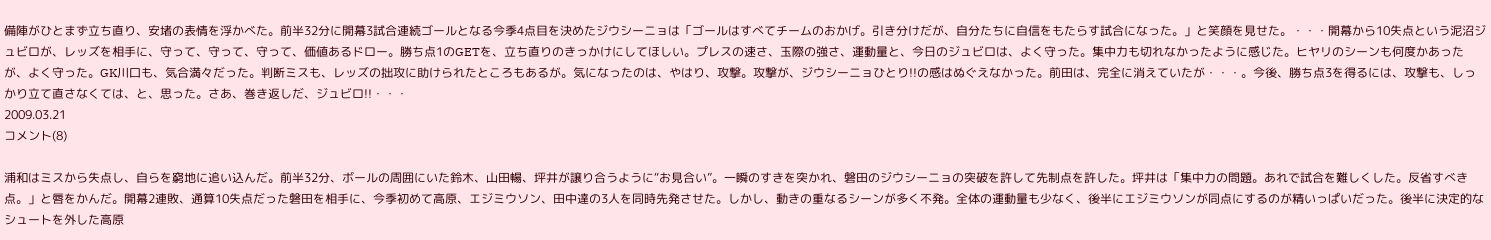備陣がひとまず立ち直り、安堵の表情を浮かべた。前半32分に開幕3試合連続ゴールとなる今季4点目を決めたジウシーニョは「ゴールはすべてチームのおかげ。引き分けだが、自分たちに自信をもたらす試合になった。」と笑顔を見せた。・・・開幕から10失点という泥沼ジュビロが、レッズを相手に、守って、守って、守って、価値あるドロー。勝ち点1のGETを、立ち直りのきっかけにしてほしい。プレスの速さ、玉際の強さ、運動量と、今日のジュビロは、よく守った。集中力も切れなかったように感じた。ヒヤリのシーンも何度かあったが、よく守った。GK川口も、気合満々だった。判断ミスも、レッズの拙攻に助けられたところもあるが。気になったのは、やはり、攻撃。攻撃が、ジウシーニョひとり!!の感はぬぐえなかった。前田は、完全に消えていたが・・・。今後、勝ち点3を得るには、攻撃も、しっかり立て直さなくては、と、思った。さあ、巻き返しだ、ジュビロ!!・・・
2009.03.21
コメント(8)

浦和はミスから失点し、自らを窮地に追い込んだ。前半32分、ボールの周囲にいた鈴木、山田暢、坪井が譲り合うように“お見合い”。一瞬のすきを突かれ、磐田のジウシーニョの突破を許して先制点を許した。坪井は「集中力の問題。あれで試合を難しくした。反省すべき点。」と唇をかんだ。開幕2連敗、通算10失点だった磐田を相手に、今季初めて高原、エジミウソン、田中達の3人を同時先発させた。しかし、動きの重なるシーンが多く不発。全体の運動量も少なく、後半にエジミウソンが同点にするのが精いっぱいだった。後半に決定的なシュートを外した高原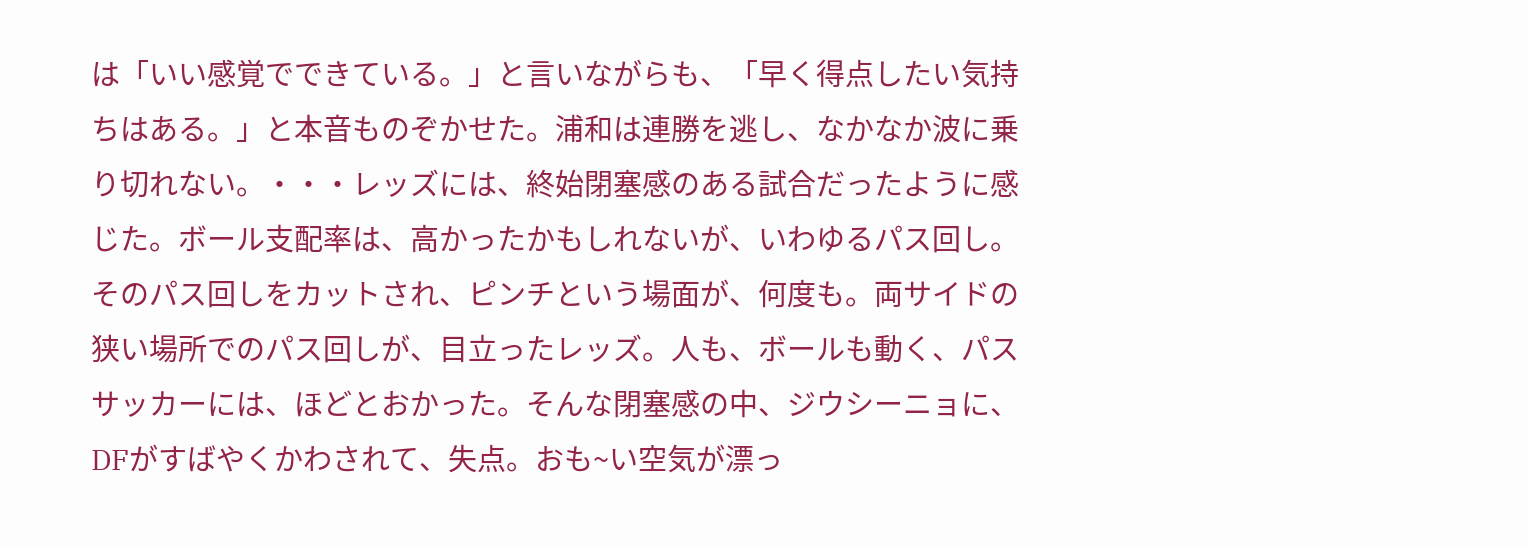は「いい感覚でできている。」と言いながらも、「早く得点したい気持ちはある。」と本音ものぞかせた。浦和は連勝を逃し、なかなか波に乗り切れない。・・・レッズには、終始閉塞感のある試合だったように感じた。ボール支配率は、高かったかもしれないが、いわゆるパス回し。そのパス回しをカットされ、ピンチという場面が、何度も。両サイドの狭い場所でのパス回しが、目立ったレッズ。人も、ボールも動く、パスサッカーには、ほどとおかった。そんな閉塞感の中、ジウシーニョに、DFがすばやくかわされて、失点。おも~い空気が漂っ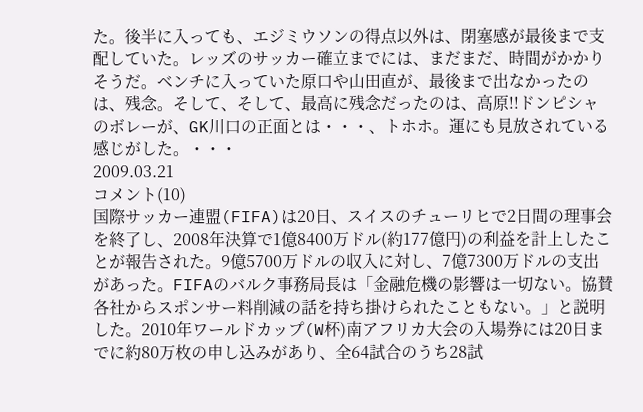た。後半に入っても、エジミウソンの得点以外は、閉塞感が最後まで支配していた。レッズのサッカー確立までには、まだまだ、時間がかかりそうだ。ベンチに入っていた原口や山田直が、最後まで出なかったのは、残念。そして、そして、最高に残念だったのは、高原!!ドンピシャのボレーが、GK川口の正面とは・・・、トホホ。運にも見放されている感じがした。・・・
2009.03.21
コメント(10)
国際サッカー連盟(FIFA)は20日、スイスのチューリヒで2日間の理事会を終了し、2008年決算で1億8400万ドル(約177億円)の利益を計上したことが報告された。9億5700万ドルの収入に対し、7億7300万ドルの支出があった。FIFAのバルク事務局長は「金融危機の影響は一切ない。協賛各社からスポンサー料削減の話を持ち掛けられたこともない。」と説明した。2010年ワールドカップ(W杯)南アフリカ大会の入場券には20日までに約80万枚の申し込みがあり、全64試合のうち28試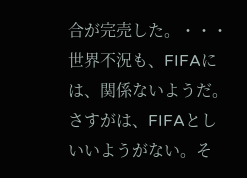合が完売した。・・・世界不況も、FIFAには、関係ないようだ。さすがは、FIFAとしいいようがない。そ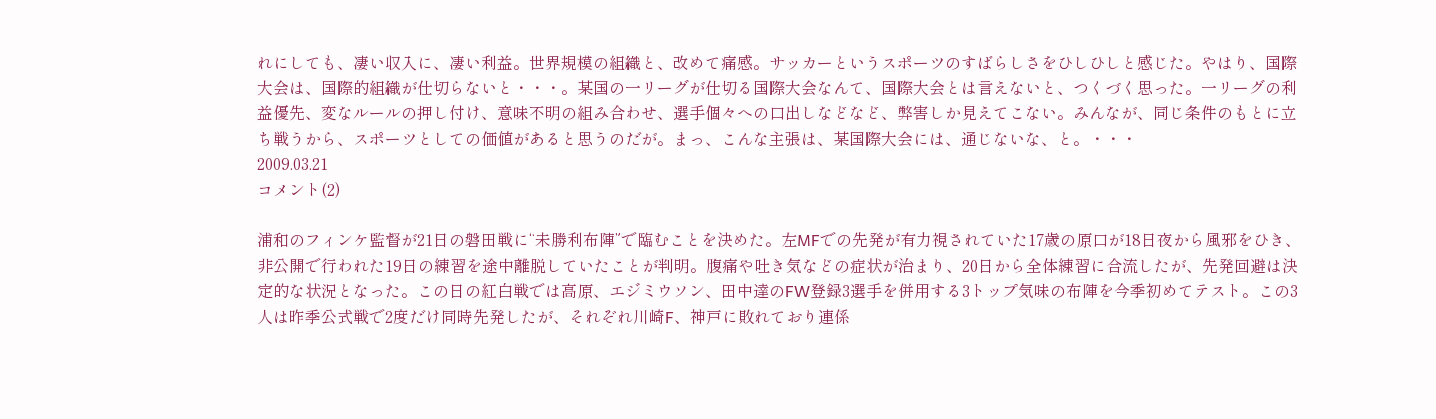れにしても、凄い収入に、凄い利益。世界規模の組織と、改めて痛感。サッカーというスポーツのすばらしさをひしひしと感じた。やはり、国際大会は、国際的組織が仕切らないと・・・。某国の一リーグが仕切る国際大会なんて、国際大会とは言えないと、つくづく思った。一リーグの利益優先、変なルールの押し付け、意味不明の組み合わせ、選手個々への口出しなどなど、弊害しか見えてこない。みんなが、同じ条件のもとに立ち戦うから、スポーツとしての価値があると思うのだが。まっ、こんな主張は、某国際大会には、通じないな、と。・・・
2009.03.21
コメント(2)

浦和のフィンケ監督が21日の磐田戦に“未勝利布陣”で臨むことを決めた。左MFでの先発が有力視されていた17歳の原口が18日夜から風邪をひき、非公開で行われた19日の練習を途中離脱していたことが判明。腹痛や吐き気などの症状が治まり、20日から全体練習に合流したが、先発回避は決定的な状況となった。この日の紅白戦では高原、エジミウソン、田中達のFW登録3選手を併用する3トップ気味の布陣を今季初めてテスト。この3人は昨季公式戦で2度だけ同時先発したが、それぞれ川崎F、神戸に敗れており連係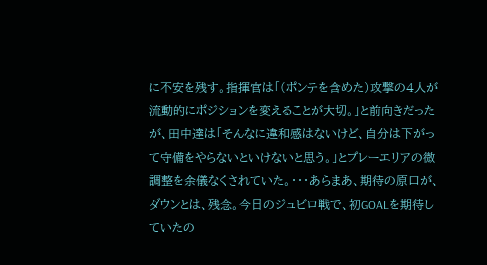に不安を残す。指揮官は「(ポンテを含めた)攻撃の4人が流動的にポジションを変えることが大切。」と前向きだったが、田中達は「そんなに違和感はないけど、自分は下がって守備をやらないといけないと思う。」とプレーエリアの微調整を余儀なくされていた。・・・あらまあ、期待の原口が、ダウンとは、残念。今日のジュビロ戦で、初GOALを期待していたの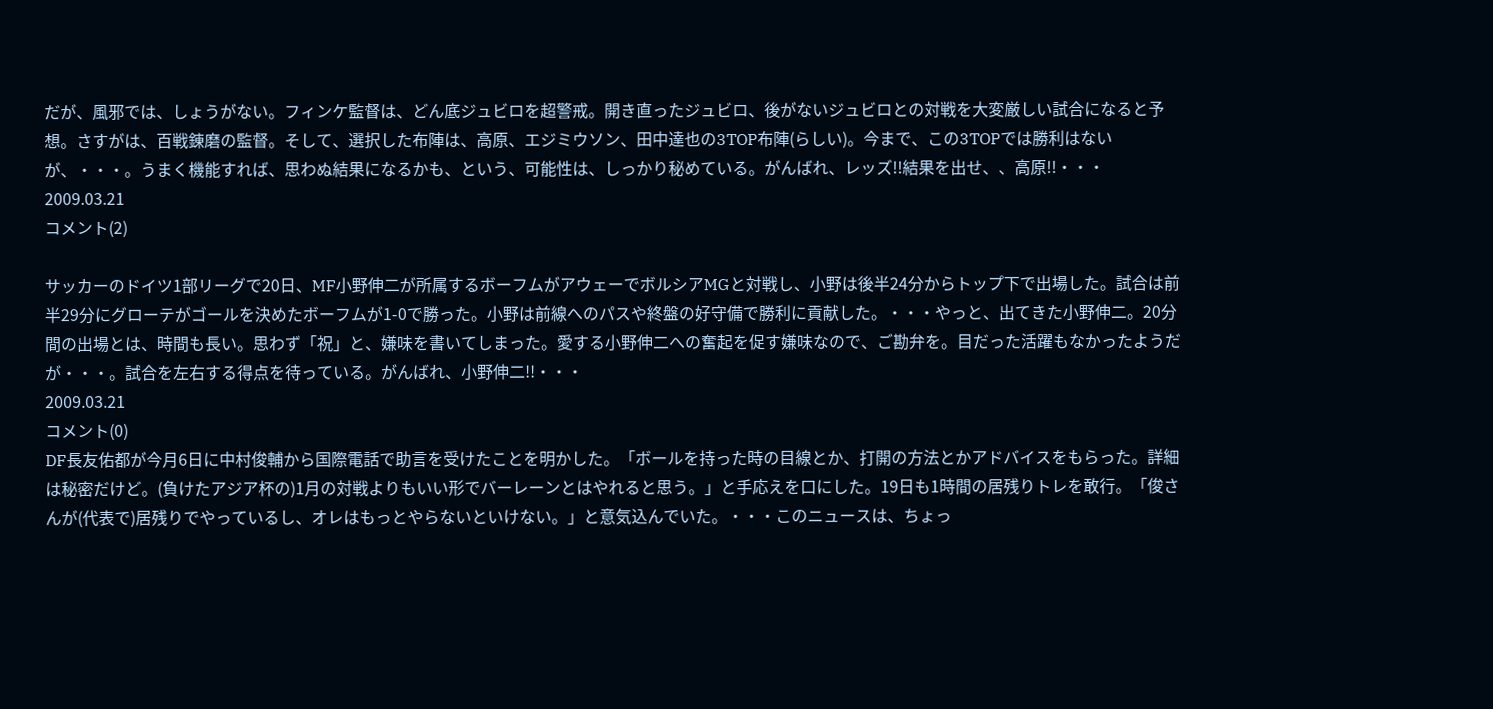だが、風邪では、しょうがない。フィンケ監督は、どん底ジュビロを超警戒。開き直ったジュビロ、後がないジュビロとの対戦を大変厳しい試合になると予想。さすがは、百戦錬磨の監督。そして、選択した布陣は、高原、エジミウソン、田中達也の3TOP布陣(らしい)。今まで、この3TOPでは勝利はないが、・・・。うまく機能すれば、思わぬ結果になるかも、という、可能性は、しっかり秘めている。がんばれ、レッズ!!結果を出せ、、高原!!・・・
2009.03.21
コメント(2)

サッカーのドイツ1部リーグで20日、MF小野伸二が所属するボーフムがアウェーでボルシアMGと対戦し、小野は後半24分からトップ下で出場した。試合は前半29分にグローテがゴールを決めたボーフムが1-0で勝った。小野は前線へのパスや終盤の好守備で勝利に貢献した。・・・やっと、出てきた小野伸二。20分間の出場とは、時間も長い。思わず「祝」と、嫌味を書いてしまった。愛する小野伸二への奮起を促す嫌味なので、ご勘弁を。目だった活躍もなかったようだが・・・。試合を左右する得点を待っている。がんばれ、小野伸二!!・・・
2009.03.21
コメント(0)
DF長友佑都が今月6日に中村俊輔から国際電話で助言を受けたことを明かした。「ボールを持った時の目線とか、打開の方法とかアドバイスをもらった。詳細は秘密だけど。(負けたアジア杯の)1月の対戦よりもいい形でバーレーンとはやれると思う。」と手応えを口にした。19日も1時間の居残りトレを敢行。「俊さんが(代表で)居残りでやっているし、オレはもっとやらないといけない。」と意気込んでいた。・・・このニュースは、ちょっ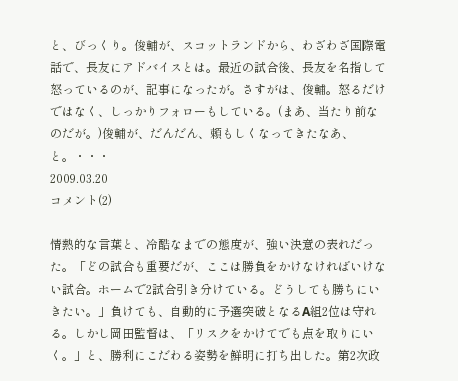と、びっくり。俊輔が、スコットランドから、わざわざ国際電話で、長友にアドバイスとは。最近の試合後、長友を名指して怒っているのが、記事になったが。さすがは、俊輔。怒るだけではなく、しっかりフォローもしている。(まあ、当たり前なのだが。)俊輔が、だんだん、頼もしくなってきたなあ、と。・・・
2009.03.20
コメント(2)

情熱的な言葉と、冷酷なまでの態度が、強い決意の表れだった。「どの試合も重要だが、ここは勝負をかけなければいけない試合。ホームで2試合引き分けている。どうしても勝ちにいきたい。」負けても、自動的に予選突破となるA組2位は守れる。しかし岡田監督は、「リスクをかけてでも点を取りにいく。」と、勝利にこだわる姿勢を鮮明に打ち出した。第2次政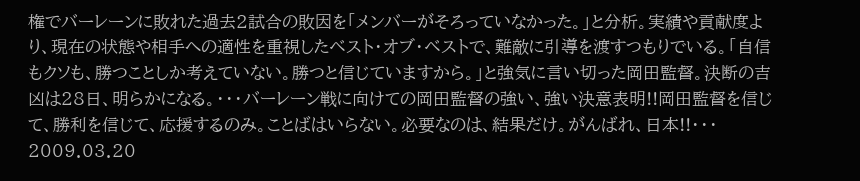権でバーレーンに敗れた過去2試合の敗因を「メンバーがそろっていなかった。」と分析。実績や貢献度より、現在の状態や相手への適性を重視したベスト・オブ・ベストで、難敵に引導を渡すつもりでいる。「自信もクソも、勝つことしか考えていない。勝つと信じていますから。」と強気に言い切った岡田監督。決断の吉凶は28日、明らかになる。・・・バーレーン戦に向けての岡田監督の強い、強い決意表明!!岡田監督を信じて、勝利を信じて、応援するのみ。ことばはいらない。必要なのは、結果だけ。がんばれ、日本!!・・・
2009.03.20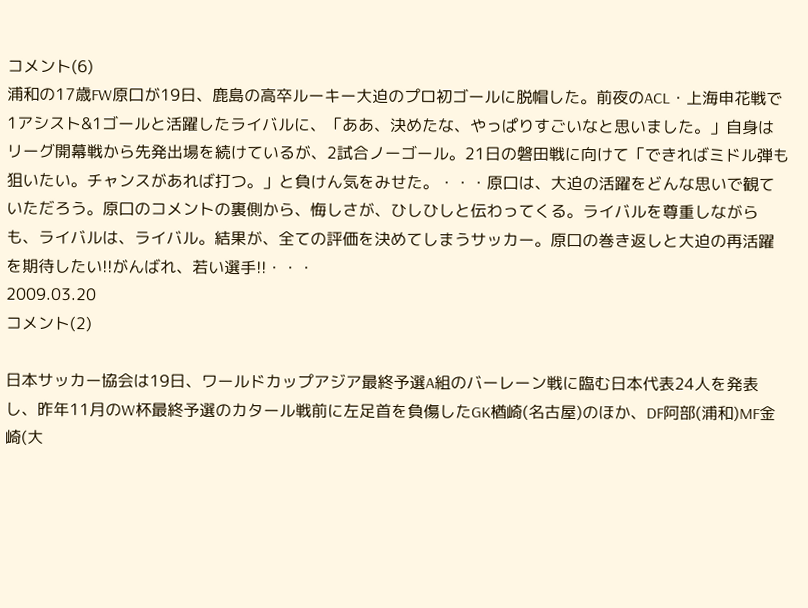コメント(6)
浦和の17歳FW原口が19日、鹿島の高卒ルーキー大迫のプロ初ゴールに脱帽した。前夜のACL・上海申花戦で1アシスト&1ゴールと活躍したライバルに、「ああ、決めたな、やっぱりすごいなと思いました。」自身はリーグ開幕戦から先発出場を続けているが、2試合ノーゴール。21日の磐田戦に向けて「できればミドル弾も狙いたい。チャンスがあれば打つ。」と負けん気をみせた。・・・原口は、大迫の活躍をどんな思いで観ていただろう。原口のコメントの裏側から、悔しさが、ひしひしと伝わってくる。ライバルを尊重しながらも、ライバルは、ライバル。結果が、全ての評価を決めてしまうサッカー。原口の巻き返しと大迫の再活躍を期待したい!!がんばれ、若い選手!!・・・
2009.03.20
コメント(2)

日本サッカー協会は19日、ワールドカップアジア最終予選A組のバーレーン戦に臨む日本代表24人を発表し、昨年11月のW杯最終予選のカタール戦前に左足首を負傷したGK楢崎(名古屋)のほか、DF阿部(浦和)MF金崎(大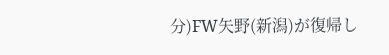分)FW矢野(新潟)が復帰し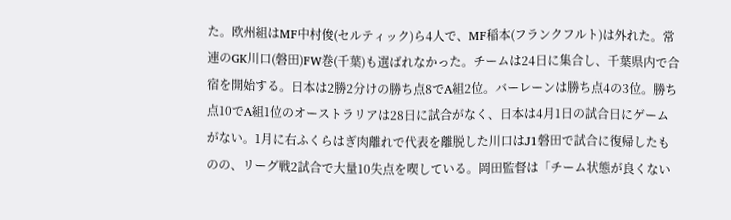た。欧州組はMF中村俊(セルティック)ら4人で、MF稲本(フランクフルト)は外れた。常連のGK川口(磐田)FW巻(千葉)も選ばれなかった。チームは24日に集合し、千葉県内で合宿を開始する。日本は2勝2分けの勝ち点8でA組2位。バーレーンは勝ち点4の3位。勝ち点10でA組1位のオーストラリアは28日に試合がなく、日本は4月1日の試合日にゲームがない。1月に右ふくらはぎ肉離れで代表を離脱した川口はJ1磐田で試合に復帰したものの、リーグ戦2試合で大量10失点を喫している。岡田監督は「チーム状態が良くない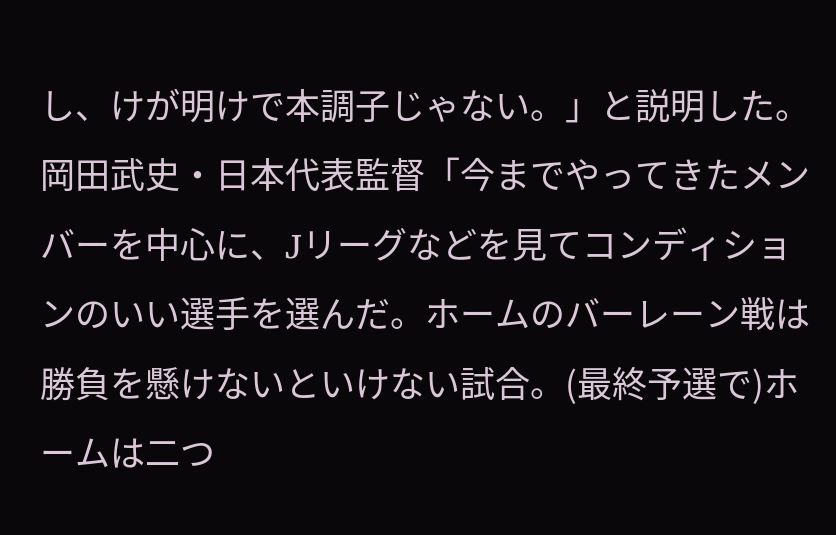し、けが明けで本調子じゃない。」と説明した。岡田武史・日本代表監督「今までやってきたメンバーを中心に、Jリーグなどを見てコンディションのいい選手を選んだ。ホームのバーレーン戦は勝負を懸けないといけない試合。(最終予選で)ホームは二つ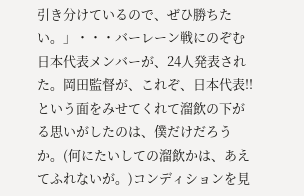引き分けているので、ぜひ勝ちたい。」・・・バーレーン戦にのぞむ日本代表メンバーが、24人発表された。岡田監督が、これぞ、日本代表!!という面をみせてくれて溜飲の下がる思いがしたのは、僕だけだろうか。(何にたいしての溜飲かは、あえてふれないが。)コンディションを見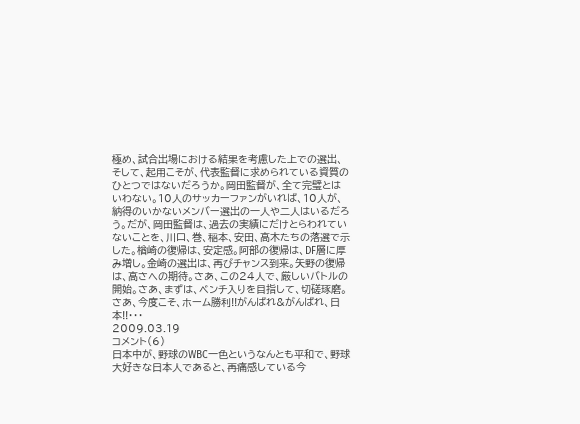極め、試合出場における結果を考慮した上での選出、そして、起用こそが、代表監督に求められている資質のひとつではないだろうか。岡田監督が、全て完璧とはいわない。10人のサッカーファンがいれば、10人が、納得のいかないメンバー選出の一人や二人はいるだろう。だが、岡田監督は、過去の実績にだけとらわれていないことを、川口、巻、稲本、安田、高木たちの落選で示した。楢崎の復帰は、安定感。阿部の復帰は、DF層に厚み増し。金崎の選出は、再びチャンス到来。矢野の復帰は、高さへの期待。さあ、この24人で、厳しいバトルの開始。さあ、まずは、ベンチ入りを目指して、切磋琢磨。さあ、今度こそ、ホーム勝利!!がんばれ&がんばれ、日本!!・・・
2009.03.19
コメント(6)
日本中が、野球のWBC一色というなんとも平和で、野球大好きな日本人であると、再痛感している今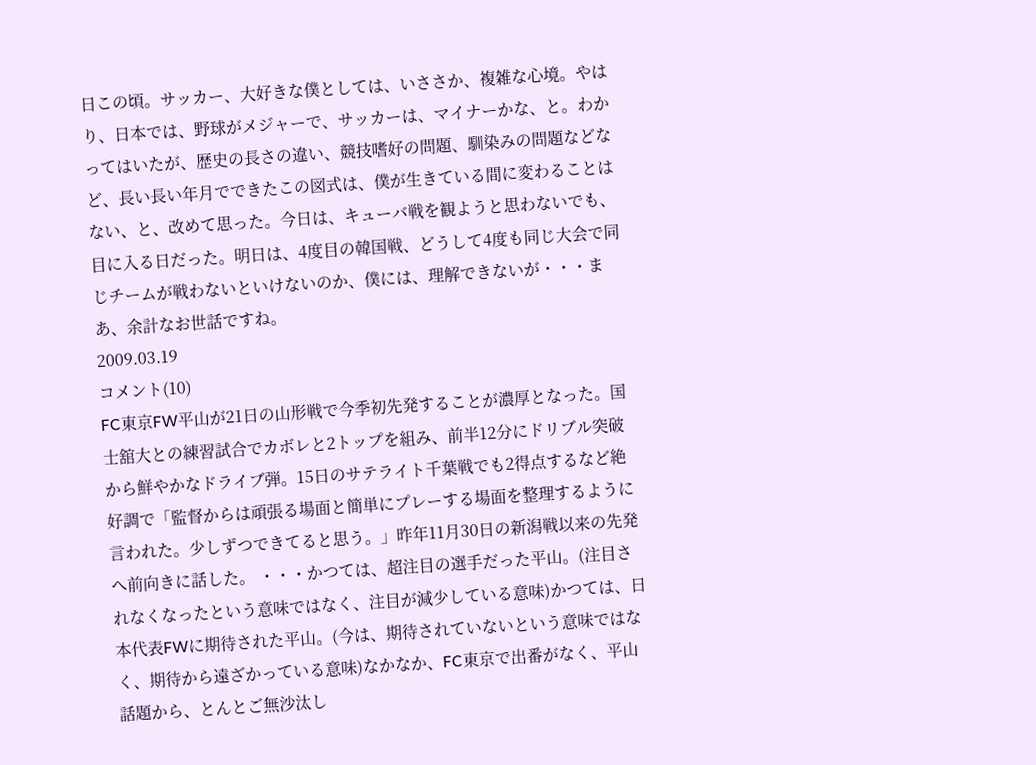日この頃。サッカー、大好きな僕としては、いささか、複雑な心境。やはり、日本では、野球がメジャーで、サッカーは、マイナーかな、と。わかってはいたが、歴史の長さの違い、競技嗜好の問題、馴染みの問題などなど、長い長い年月でできたこの図式は、僕が生きている間に変わることはない、と、改めて思った。今日は、キューバ戦を観ようと思わないでも、目に入る日だった。明日は、4度目の韓国戦、どうして4度も同じ大会で同じチームが戦わないといけないのか、僕には、理解できないが・・・まあ、余計なお世話ですね。
2009.03.19
コメント(10)
FC東京FW平山が21日の山形戦で今季初先発することが濃厚となった。国士舘大との練習試合でカボレと2トップを組み、前半12分にドリブル突破から鮮やかなドライブ弾。15日のサテライト千葉戦でも2得点するなど絶好調で「監督からは頑張る場面と簡単にプレーする場面を整理するように言われた。少しずつできてると思う。」昨年11月30日の新潟戦以来の先発へ前向きに話した。 ・・・かつては、超注目の選手だった平山。(注目されなくなったという意味ではなく、注目が減少している意味)かつては、日本代表FWに期待された平山。(今は、期待されていないという意味ではなく、期待から遠ざかっている意味)なかなか、FC東京で出番がなく、平山話題から、とんとご無沙汰し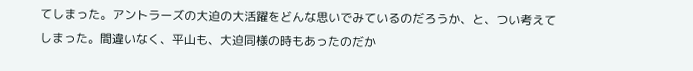てしまった。アントラーズの大迫の大活躍をどんな思いでみているのだろうか、と、つい考えてしまった。間違いなく、平山も、大迫同様の時もあったのだか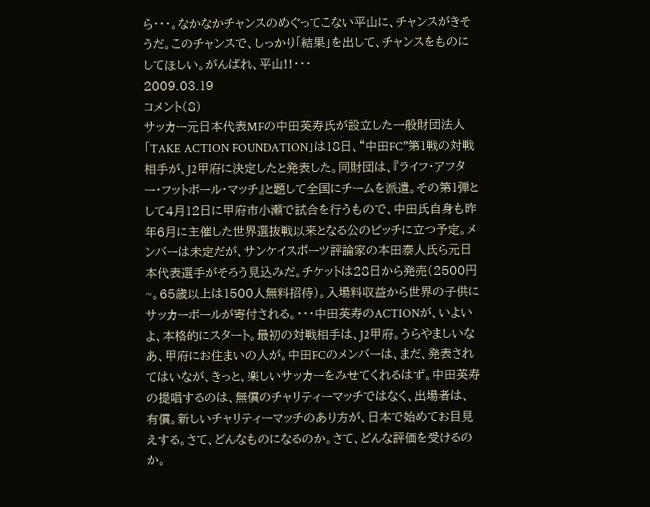ら・・・。なかなかチャンスのめぐってこない平山に、チャンスがきそうだ。このチャンスで、しっかり「結果」を出して、チャンスをものにしてほしい。がんばれ、平山!!・・・
2009.03.19
コメント(8)
サッカー元日本代表MFの中田英寿氏が設立した一般財団法人「TAKE ACTION FOUNDATION」は18日、“中田FC”第1戦の対戦相手が、J2甲府に決定したと発表した。同財団は、『ライフ・アフター・フットボール・マッチ』と題して全国にチームを派遣。その第1弾として4月12日に甲府市小瀬で試合を行うもので、中田氏自身も昨年6月に主催した世界選抜戦以来となる公のピッチに立つ予定。メンバーは未定だが、サンケイスポーツ評論家の本田泰人氏ら元日本代表選手がそろう見込みだ。チケットは28日から発売(2500円~。65歳以上は1500人無料招待)。入場料収益から世界の子供にサッカーボールが寄付される。・・・中田英寿のACTIONが、いよいよ、本格的にスタート。最初の対戦相手は、J2甲府。うらやましいなあ、甲府にお住まいの人が。中田FCのメンバーは、まだ、発表されてはいなが、きっと、楽しいサッカーをみせてくれるはず。中田英寿の提唱するのは、無償のチャリティーマッチではなく、出場者は、有償。新しいチャリティーマッチのあり方が、日本で始めてお目見えする。さて、どんなものになるのか。さて、どんな評価を受けるのか。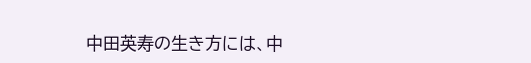中田英寿の生き方には、中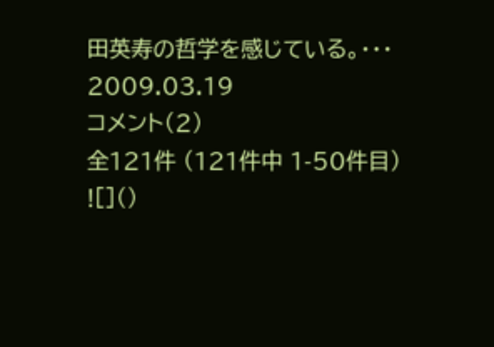田英寿の哲学を感じている。・・・
2009.03.19
コメント(2)
全121件 (121件中 1-50件目)
![]()